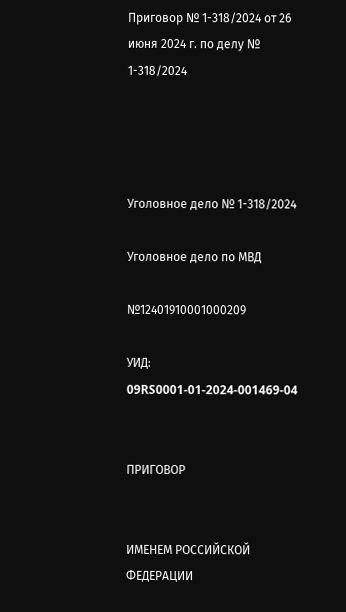Приговор № 1-318/2024 от 26 июня 2024 г. по делу № 1-318/2024




Уголовное дело № 1-318/2024

Уголовное дело по МВД

№12401910001000209

УИД: 09RS0001-01-2024-001469-04


ПРИГОВОР


ИМЕНЕМ РОССИЙСКОЙ ФЕДЕРАЦИИ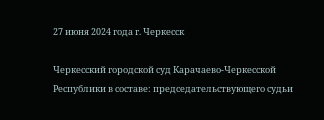27 июня 2024 года г. Черкесск

Черкесский городской суд Карачаево-Черкесской Республики в составе: председательствующего судьи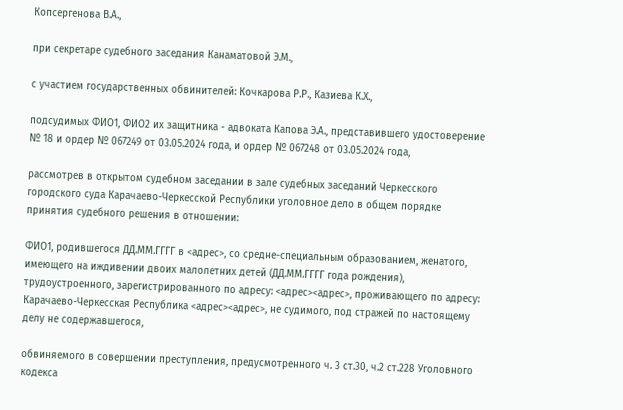Копсергенова В.А.,

при секретаре судебного заседания Канаматовой Э.М.,

с участием государственных обвинителей: Кочкарова Р.Р., Казиева К.Х.,

подсудимых ФИО1, ФИО2 их защитника - адвоката Капова Э.А., представившего удостоверение № 18 и ордер № 067249 от 03.05.2024 года, и ордер № 067248 от 03.05.2024 года,

рассмотрев в открытом судебном заседании в зале судебных заседаний Черкесского городского суда Карачаево-Черкесской Республики уголовное дело в общем порядке принятия судебного решения в отношении:

ФИО1, родившегося ДД.ММ.ГГГГ в <адрес>, со средне-специальным образованием, женатого, имеющего на иждивении двоих малолетних детей (ДД.ММ.ГГГГ года рождения), трудоустроенного, зарегистрированного по адресу: <адрес><адрес>, проживающего по адресу: Карачаево-Черкесская Республика <адрес><адрес>, не судимого, под стражей по настоящему делу не содержавшегося,

обвиняемого в совершении преступления, предусмотренного ч. 3 ст.30, ч.2 ст.228 Уголовного кодекса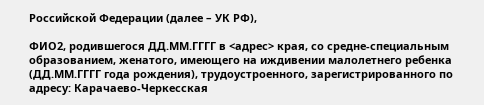Российской Федерации (далее – УК РФ),

ФИО2, родившегося ДД.ММ.ГГГГ в <адрес> края, со средне-специальным образованием, женатого, имеющего на иждивении малолетнего ребенка (ДД.ММ.ГГГГ года рождения), трудоустроенного, зарегистрированного по адресу: Карачаево-Черкесская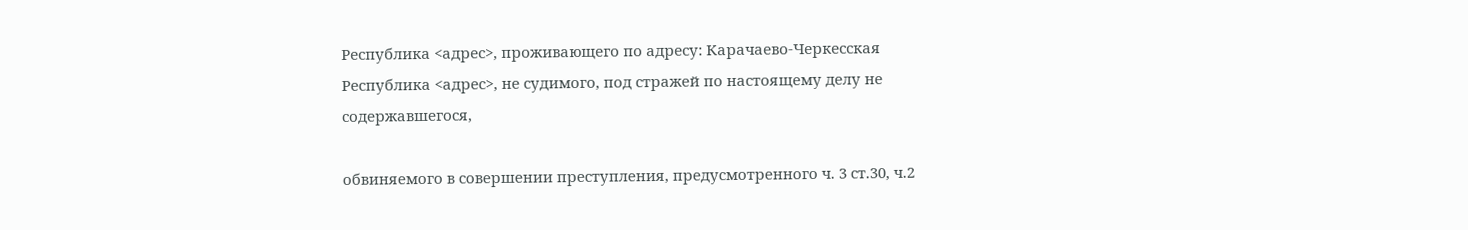Республика <адрес>, проживающего по адресу: Карачаево-Черкесская Республика <адрес>, не судимого, под стражей по настоящему делу не содержавшегося,

обвиняемого в совершении преступления, предусмотренного ч. 3 ст.30, ч.2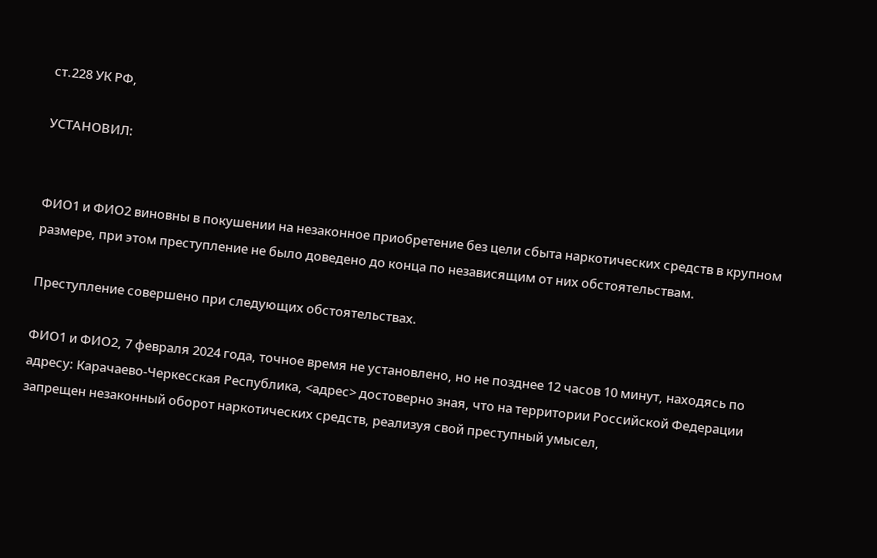ст.228 УК РФ,

УСТАНОВИЛ:


ФИО1 и ФИО2 виновны в покушении на незаконное приобретение без цели сбыта наркотических средств в крупном размере, при этом преступление не было доведено до конца по независящим от них обстоятельствам.

Преступление совершено при следующих обстоятельствах.

ФИО1 и ФИО2, 7 февраля 2024 года, точное время не установлено, но не позднее 12 часов 10 минут, находясь по адресу: Карачаево-Черкесская Республика, <адрес> достоверно зная, что на территории Российской Федерации запрещен незаконный оборот наркотических средств, реализуя свой преступный умысел,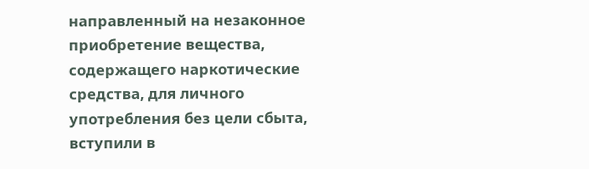направленный на незаконное приобретение вещества, содержащего наркотические средства, для личного употребления без цели сбыта, вступили в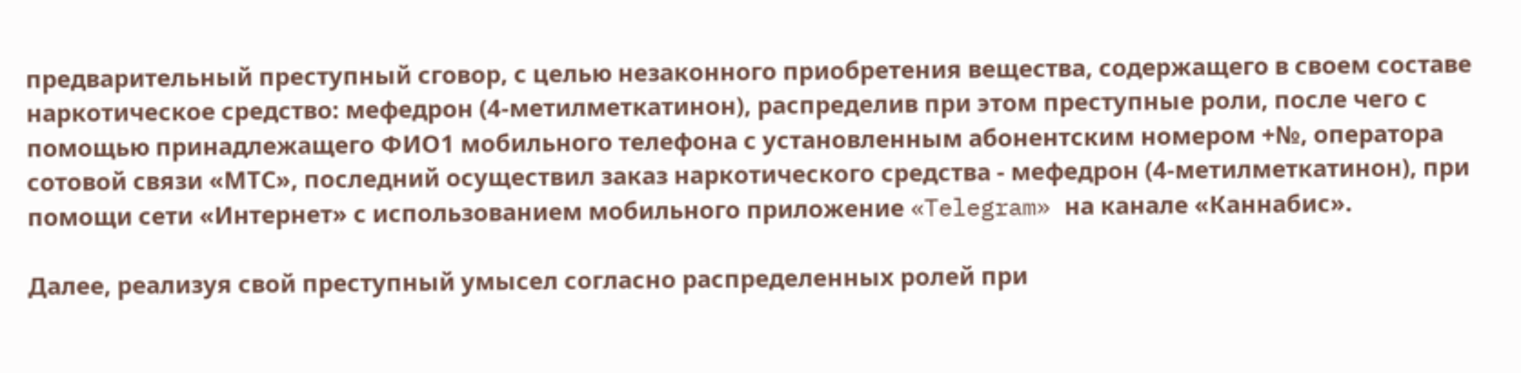предварительный преступный сговор, с целью незаконного приобретения вещества, содержащего в своем составе наркотическое средство: мефедрон (4-метилметкатинон), распределив при этом преступные роли, после чего с помощью принадлежащего ФИО1 мобильного телефона с установленным абонентским номером +№, оператора сотовой связи «МТС», последний осуществил заказ наркотического средства - мефедрон (4-метилметкатинон), при помощи сети «Интернет» с использованием мобильного приложение «Telegram» на канале «Каннабис».

Далее, реализуя свой преступный умысел согласно распределенных ролей при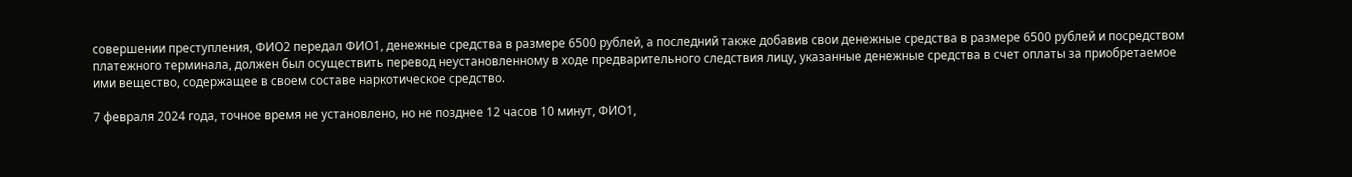совершении преступления, ФИО2 передал ФИО1, денежные средства в размере 6500 рублей, а последний также добавив свои денежные средства в размере 6500 рублей и посредством платежного терминала, должен был осуществить перевод неустановленному в ходе предварительного следствия лицу, указанные денежные средства в счет оплаты за приобретаемое ими вещество, содержащее в своем составе наркотическое средство.

7 февраля 2024 года, точное время не установлено, но не позднее 12 часов 10 минут, ФИО1,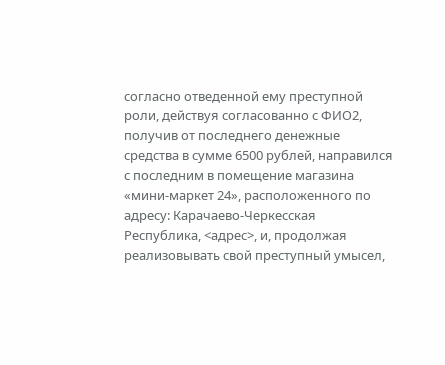согласно отведенной ему преступной роли, действуя согласованно с ФИО2, получив от последнего денежные средства в сумме 6500 рублей, направился с последним в помещение магазина «мини-маркет 24», расположенного по адресу: Карачаево-Черкесская Республика, <адрес>, и, продолжая реализовывать свой преступный умысел,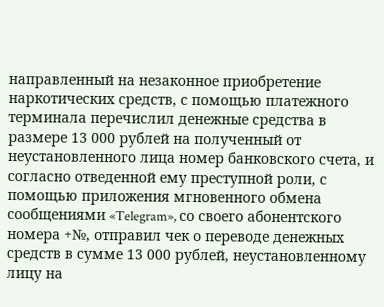направленный на незаконное приобретение наркотических средств, с помощью платежного терминала перечислил денежные средства в размере 13 000 рублей на полученный от неустановленного лица номер банковского счета, и согласно отведенной ему преступной роли, с помощью приложения мгновенного обмена сообщениями «Telegram», со своего абонентского номера +№, отправил чек о переводе денежных средств в сумме 13 000 рублей, неустановленному лицу на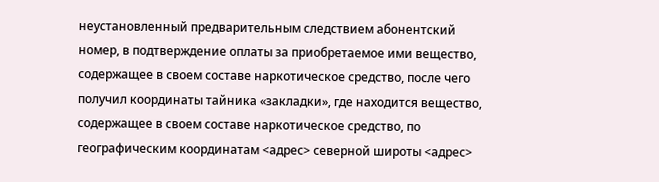неустановленный предварительным следствием абонентский номер, в подтверждение оплаты за приобретаемое ими вещество, содержащее в своем составе наркотическое средство, после чего получил координаты тайника «закладки», где находится вещество, содержащее в своем составе наркотическое средство, по географическим координатам <адрес> северной широты <адрес>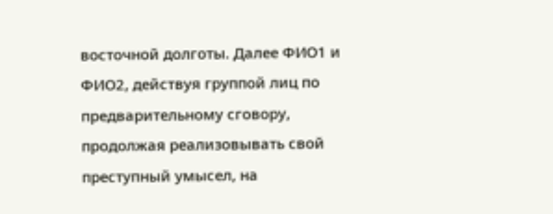восточной долготы. Далее ФИО1 и ФИО2, действуя группой лиц по предварительному сговору, продолжая реализовывать свой преступный умысел, на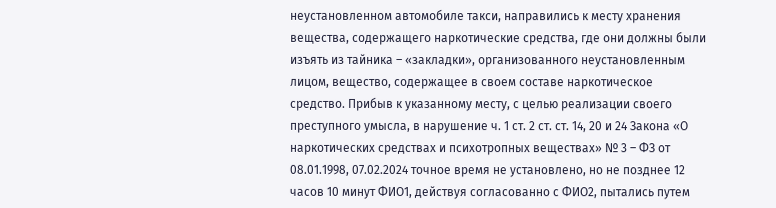неустановленном автомобиле такси, направились к месту хранения вещества, содержащего наркотические средства, где они должны были изъять из тайника – «закладки», организованного неустановленным лицом, вещество, содержащее в своем составе наркотическое средство. Прибыв к указанному месту, с целью реализации своего преступного умысла, в нарушение ч. 1 ст. 2 ст. ст. 14, 20 и 24 Закона «О наркотических средствах и психотропных веществах» № 3 – ФЗ от 08.01.1998, 07.02.2024 точное время не установлено, но не позднее 12 часов 10 минут ФИО1, действуя согласованно с ФИО2, пытались путем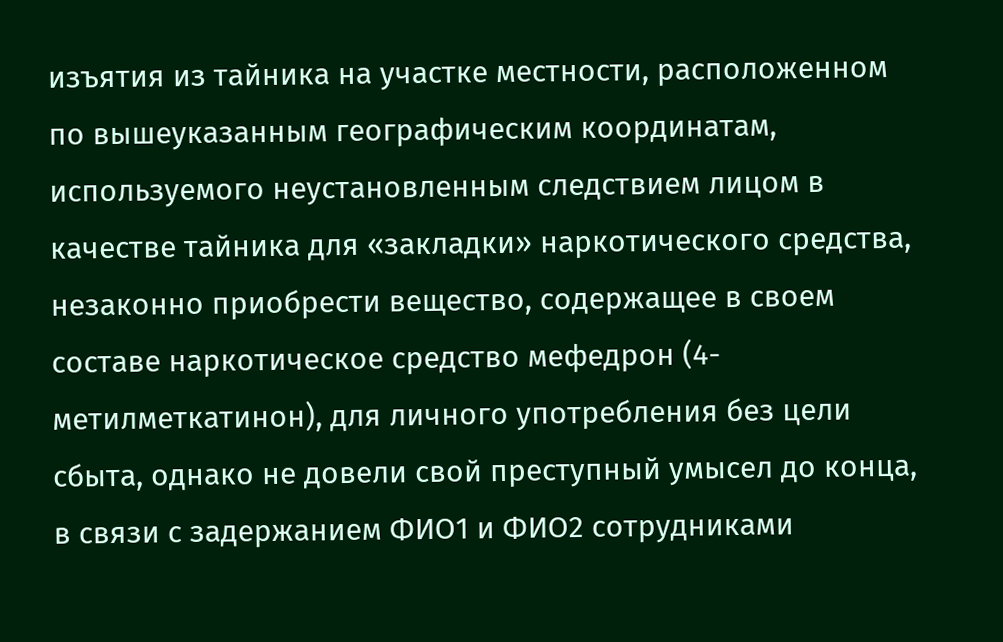изъятия из тайника на участке местности, расположенном по вышеуказанным географическим координатам, используемого неустановленным следствием лицом в качестве тайника для «закладки» наркотического средства, незаконно приобрести вещество, содержащее в своем составе наркотическое средство мефедрон (4-метилметкатинон), для личного употребления без цели сбыта, однако не довели свой преступный умысел до конца, в связи с задержанием ФИО1 и ФИО2 сотрудниками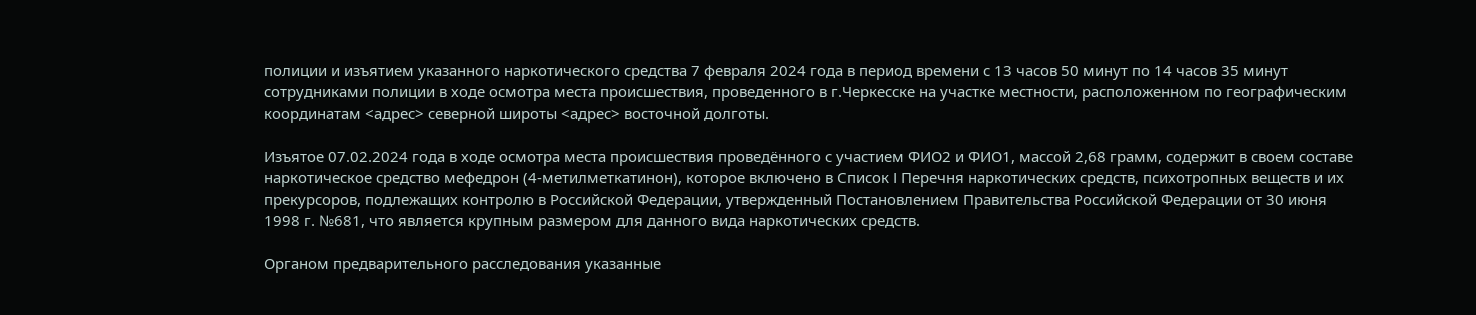полиции и изъятием указанного наркотического средства 7 февраля 2024 года в период времени с 13 часов 50 минут по 14 часов 35 минут сотрудниками полиции в ходе осмотра места происшествия, проведенного в г.Черкесске на участке местности, расположенном по географическим координатам <адрес> северной широты <адрес> восточной долготы.

Изъятое 07.02.2024 года в ходе осмотра места происшествия проведённого с участием ФИО2 и ФИО1, массой 2,68 грамм, содержит в своем составе наркотическое средство мефедрон (4-метилметкатинон), которое включено в Список І Перечня наркотических средств, психотропных веществ и их прекурсоров, подлежащих контролю в Российской Федерации, утвержденный Постановлением Правительства Российской Федерации от 30 июня 1998 г. №681, что является крупным размером для данного вида наркотических средств.

Органом предварительного расследования указанные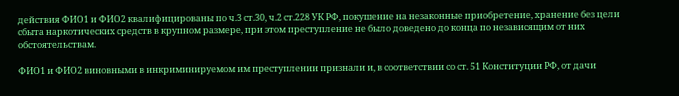действия ФИО1 и ФИО2 квалифицированы по ч.3 ст.30, ч.2 ст.228 УК РФ, покушение на незаконные приобретение, хранение без цели сбыта наркотических средств в крупном размере, при этом преступление не было доведено до конца по независящим от них обстоятельствам.

ФИО1 и ФИО2 виновными в инкриминируемом им преступлении признали и, в соответствии со ст. 51 Конституции РФ, от дачи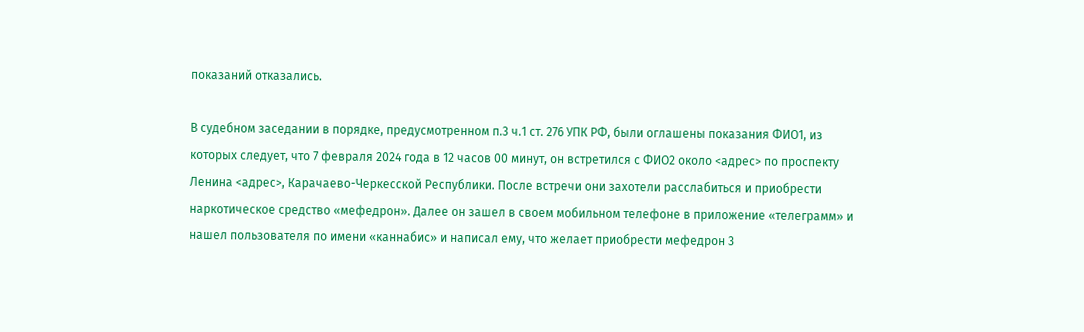показаний отказались.

В судебном заседании в порядке, предусмотренном п.3 ч.1 ст. 276 УПК РФ, были оглашены показания ФИО1, из которых следует, что 7 февраля 2024 года в 12 часов 00 минут, он встретился с ФИО2 около <адрес> по проспекту Ленина <адрес>, Карачаево-Черкесской Республики. После встречи они захотели расслабиться и приобрести наркотическое средство «мефедрон». Далее он зашел в своем мобильном телефоне в приложение «телеграмм» и нашел пользователя по имени «каннабис» и написал ему, что желает приобрести мефедрон 3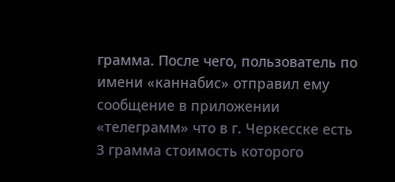грамма. После чего, пользователь по имени «каннабис» отправил ему сообщение в приложении «телеграмм» что в г. Черкесске есть 3 грамма стоимость которого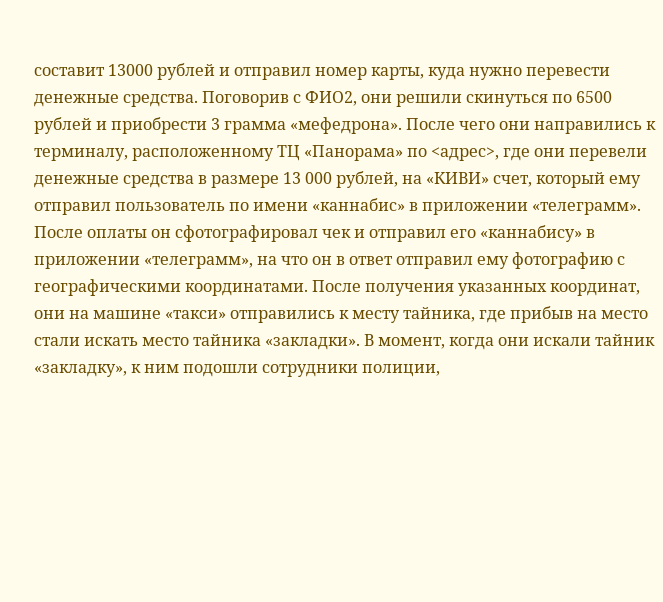составит 13000 рублей и отправил номер карты, куда нужно перевести денежные средства. Поговорив с ФИО2, они решили скинуться по 6500 рублей и приобрести 3 грамма «мефедрона». После чего они направились к терминалу, расположенному ТЦ «Панорама» по <адрес>, где они перевели денежные средства в размере 13 000 рублей, на «КИВИ» счет, который ему отправил пользователь по имени «каннабис» в приложении «телеграмм». После оплаты он сфотографировал чек и отправил его «каннабису» в приложении «телеграмм», на что он в ответ отправил ему фотографию с географическими координатами. После получения указанных координат, они на машине «такси» отправились к месту тайника, где прибыв на место стали искать место тайника «закладки». В момент, когда они искали тайник «закладку», к ним подошли сотрудники полиции,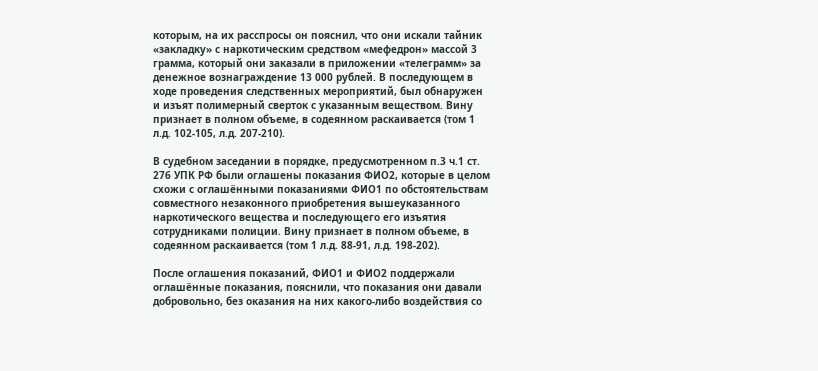которым, на их расспросы он пояснил, что они искали тайник «закладку» с наркотическим средством «мефедрон» массой 3 грамма, который они заказали в приложении «телеграмм» за денежное вознаграждение 13 000 рублей. В последующем в ходе проведения следственных мероприятий, был обнаружен и изъят полимерный сверток с указанным веществом. Вину признает в полном объеме, в содеянном раскаивается (том 1 л.д. 102-105, л.д. 207-210).

В судебном заседании в порядке, предусмотренном п.3 ч.1 ст. 276 УПК РФ были оглашены показания ФИО2, которые в целом схожи с оглашёнными показаниями ФИО1 по обстоятельствам совместного незаконного приобретения вышеуказанного наркотического вещества и последующего его изъятия сотрудниками полиции. Вину признает в полном объеме, в содеянном раскаивается (том 1 л.д. 88-91, л.д. 198-202).

После оглашения показаний, ФИО1 и ФИО2 поддержали оглашённые показания, пояснили, что показания они давали добровольно, без оказания на них какого-либо воздействия со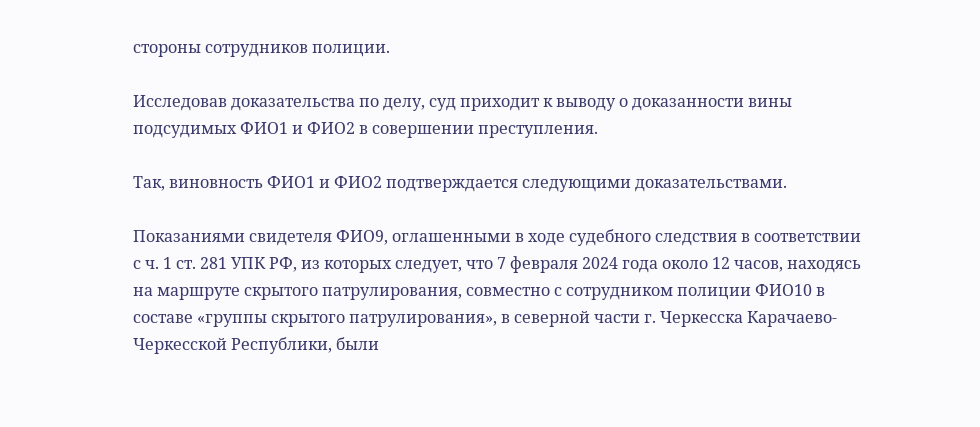стороны сотрудников полиции.

Исследовав доказательства по делу, суд приходит к выводу о доказанности вины подсудимых ФИО1 и ФИО2 в совершении преступления.

Так, виновность ФИО1 и ФИО2 подтверждается следующими доказательствами.

Показаниями свидетеля ФИО9, оглашенными в ходе судебного следствия в соответствии с ч. 1 ст. 281 УПК РФ, из которых следует, что 7 февраля 2024 года около 12 часов, находясь на маршруте скрытого патрулирования, совместно с сотрудником полиции ФИО10 в составе «группы скрытого патрулирования», в северной части г. Черкесска Карачаево-Черкесской Республики, были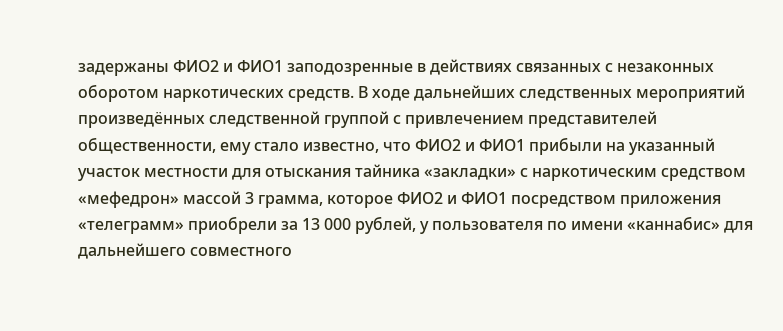задержаны ФИО2 и ФИО1 заподозренные в действиях связанных с незаконных оборотом наркотических средств. В ходе дальнейших следственных мероприятий произведённых следственной группой с привлечением представителей общественности, ему стало известно, что ФИО2 и ФИО1 прибыли на указанный участок местности для отыскания тайника «закладки» с наркотическим средством «мефедрон» массой 3 грамма, которое ФИО2 и ФИО1 посредством приложения «телеграмм» приобрели за 13 000 рублей, у пользователя по имени «каннабис» для дальнейшего совместного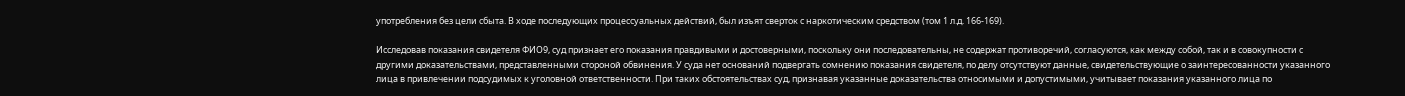употребления без цели сбыта. В ходе последующих процессуальных действий, был изъят сверток с наркотическим средством (том 1 л.д. 166-169).

Исследовав показания свидетеля ФИО9, суд признает его показания правдивыми и достоверными, поскольку они последовательны, не содержат противоречий, согласуются, как между собой, так и в совокупности с другими доказательствами, представленными стороной обвинения. У суда нет оснований подвергать сомнению показания свидетеля, по делу отсутствуют данные, свидетельствующие о заинтересованности указанного лица в привлечении подсудимых к уголовной ответственности. При таких обстоятельствах суд, признавая указанные доказательства относимыми и допустимыми, учитывает показания указанного лица по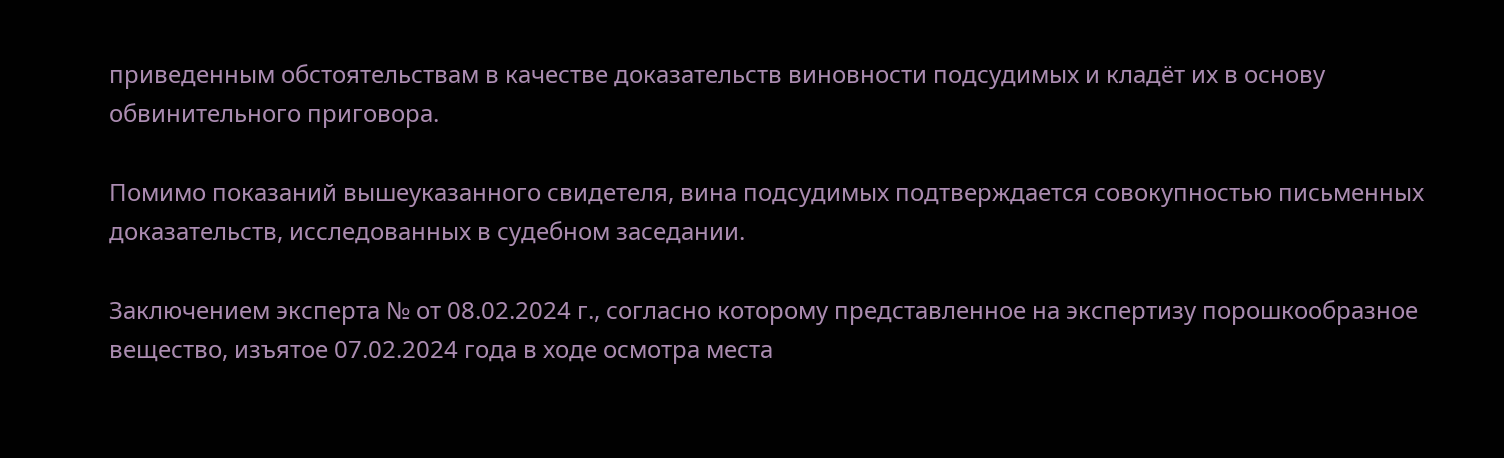приведенным обстоятельствам в качестве доказательств виновности подсудимых и кладёт их в основу обвинительного приговора.

Помимо показаний вышеуказанного свидетеля, вина подсудимых подтверждается совокупностью письменных доказательств, исследованных в судебном заседании.

Заключением эксперта № от 08.02.2024 г., согласно которому представленное на экспертизу порошкообразное вещество, изъятое 07.02.2024 года в ходе осмотра места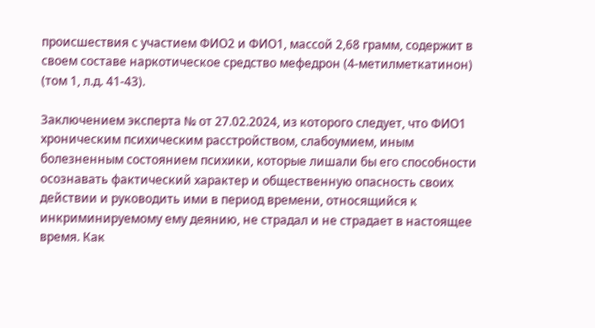происшествия с участием ФИО2 и ФИО1, массой 2,68 грамм, содержит в своем составе наркотическое средство мефедрон (4-метилметкатинон) (том 1, л.д. 41-43).

Заключением эксперта № от 27.02.2024, из которого следует, что ФИО1 хроническим психическим расстройством, слабоумием, иным болезненным состоянием психики, которые лишали бы его способности осознавать фактический характер и общественную опасность своих действии и руководить ими в период времени, относящийся к инкриминируемому ему деянию, не страдал и не страдает в настоящее время. Как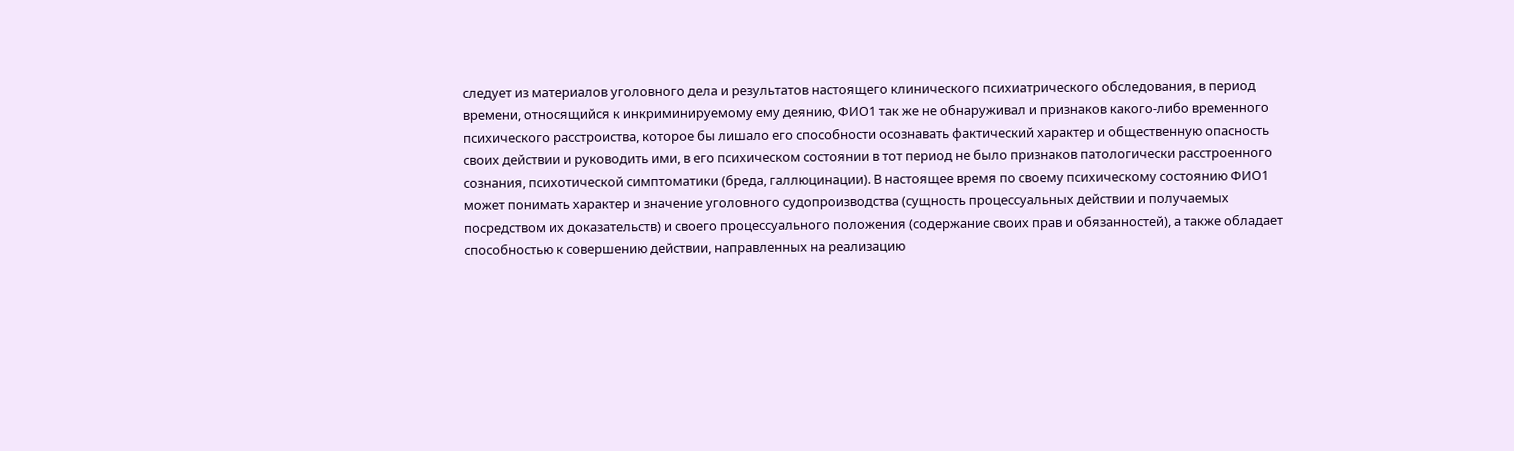следует из материалов уголовного дела и результатов настоящего клинического психиатрического обследования, в период времени, относящийся к инкриминируемому ему деянию, ФИО1 так же не обнаруживал и признаков какого-либо временного психического расстроиства, которое бы лишало его способности осознавать фактический характер и общественную опасность своих действии и руководить ими, в его психическом состоянии в тот период не было признаков патологически расстроенного сознания, психотической симптоматики (бреда, галлюцинации). В настоящее время по своему психическому состоянию ФИО1 может понимать характер и значение уголовного судопроизводства (сущность процессуальных действии и получаемых посредством их доказательств) и своего процессуального положения (содержание своих прав и обязанностей), а также обладает способностью к совершению действии, направленных на реализацию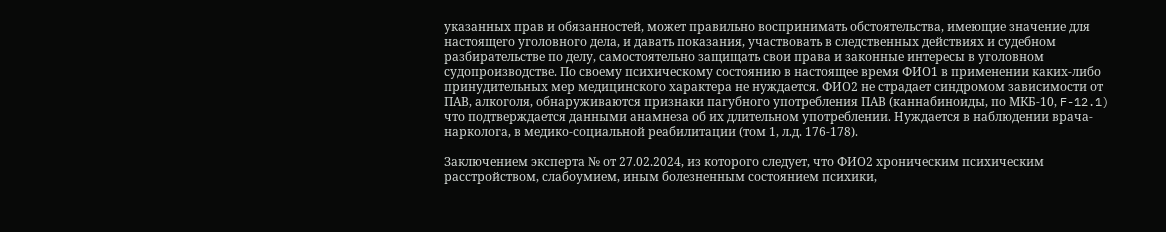указанных прав и обязанностей, может правильно воспринимать обстоятельства, имеющие значение для настоящего уголовного дела, и давать показания, участвовать в следственных действиях и судебном разбирательстве по делу, самостоятельно защищать свои права и законные интересы в уголовном судопроизводстве. По своему психическому состоянию в настоящее время ФИО1 в применении каких-либо принудительных мер медицинского характера не нуждается. ФИО2 не страдает синдромом зависимости от ПАВ, алкоголя, обнаруживаются признаки пагубного употребления ПАВ (каннабиноиды, по МКБ-10, F-12.1) что подтверждается данными анамнеза об их длительном употреблении. Нуждается в наблюдении врача-нарколога, в медико-социальной реабилитации (том 1, л.д. 176-178).

Заключением эксперта № от 27.02.2024, из которого следует, что ФИО2 хроническим психическим расстройством, слабоумием, иным болезненным состоянием психики,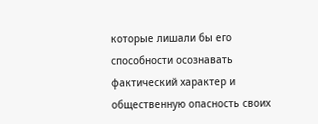которые лишали бы его способности осознавать фактический характер и общественную опасность своих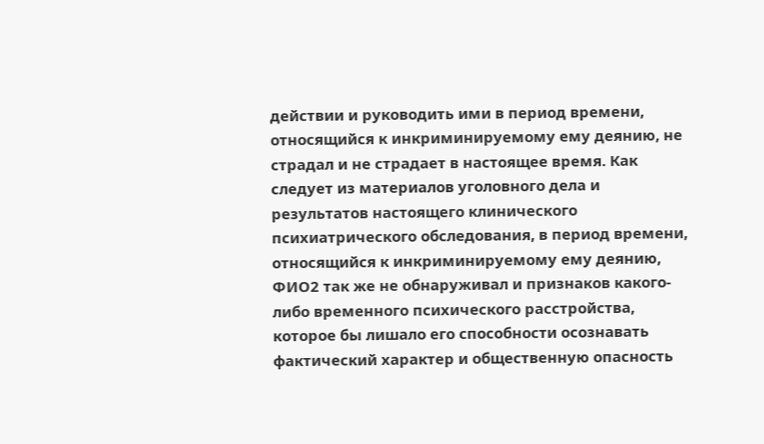действии и руководить ими в период времени, относящийся к инкриминируемому ему деянию, не страдал и не страдает в настоящее время. Как следует из материалов уголовного дела и результатов настоящего клинического психиатрического обследования, в период времени, относящийся к инкриминируемому ему деянию, ФИО2 так же не обнаруживал и признаков какого-либо временного психического расстройства, которое бы лишало его способности осознавать фактический характер и общественную опасность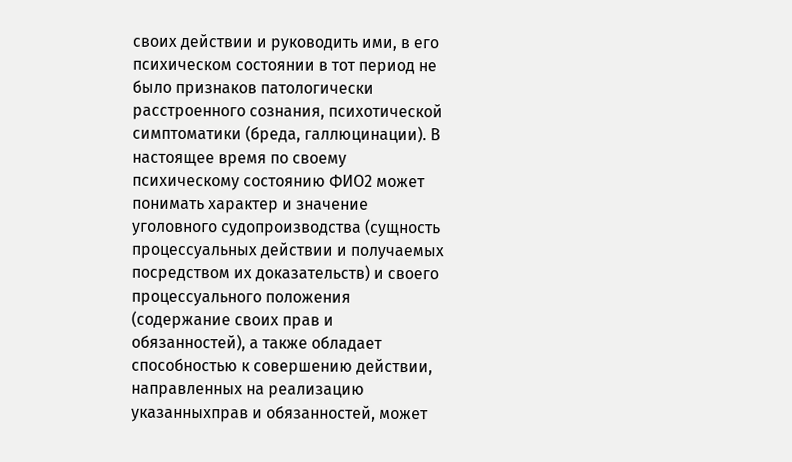своих действии и руководить ими, в его психическом состоянии в тот период не было признаков патологически расстроенного сознания, психотической симптоматики (бреда, галлюцинации). В настоящее время по своему психическому состоянию ФИО2 может понимать характер и значение уголовного судопроизводства (сущность процессуальных действии и получаемых посредством их доказательств) и своего процессуального положения (содержание своих прав и обязанностей), а также обладает способностью к совершению действии, направленных на реализацию указанныхправ и обязанностей, может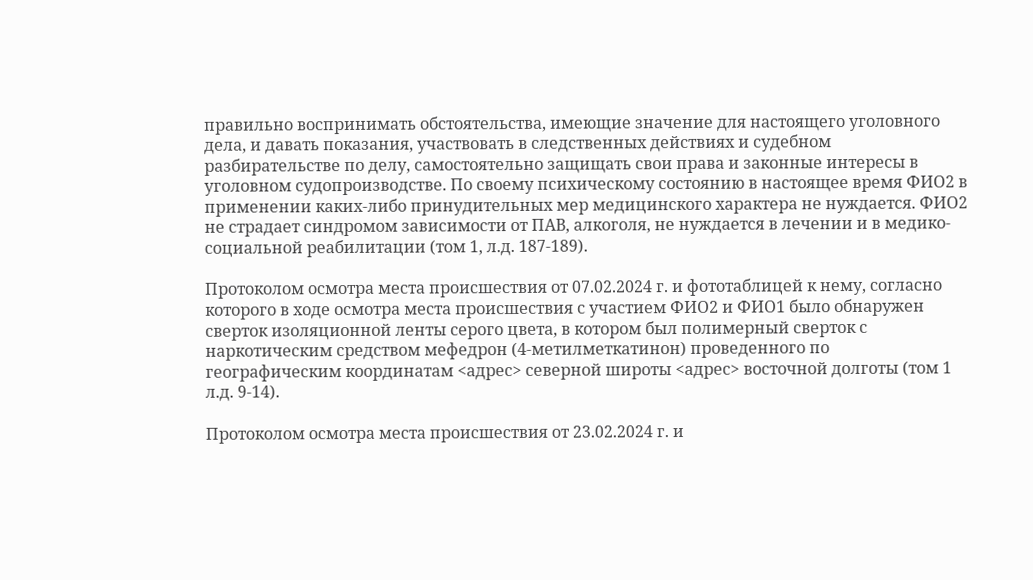правильно воспринимать обстоятельства, имеющие значение для настоящего уголовного дела, и давать показания, участвовать в следственных действиях и судебном разбирательстве по делу, самостоятельно защищать свои права и законные интересы в уголовном судопроизводстве. По своему психическому состоянию в настоящее время ФИО2 в применении каких-либо принудительных мер медицинского характера не нуждается. ФИО2 не страдает синдромом зависимости от ПАВ, алкоголя, не нуждается в лечении и в медико-социальной реабилитации (том 1, л.д. 187-189).

Протоколом осмотра места происшествия от 07.02.2024 г. и фототаблицей к нему, согласно которого в ходе осмотра места происшествия с участием ФИО2 и ФИО1 было обнаружен сверток изоляционной ленты серого цвета, в котором был полимерный сверток с наркотическим средством мефедрон (4-метилметкатинон) проведенного по географическим координатам <адрес> северной широты <адрес> восточной долготы (том 1 л.д. 9-14).

Протоколом осмотра места происшествия от 23.02.2024 г. и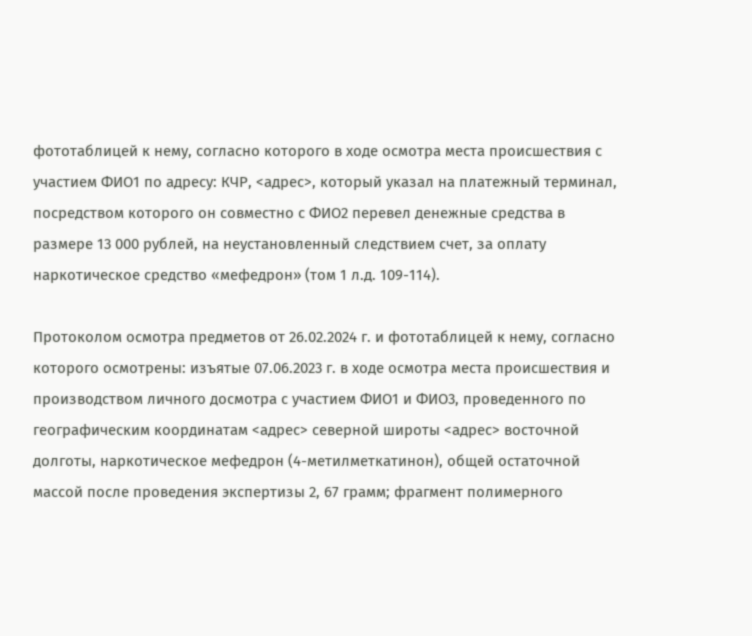фототаблицей к нему, согласно которого в ходе осмотра места происшествия с участием ФИО1 по адресу: КЧР, <адрес>, который указал на платежный терминал, посредством которого он совместно с ФИО2 перевел денежные средства в размере 13 000 рублей, на неустановленный следствием счет, за оплату наркотическое средство «мефедрон» (том 1 л.д. 109-114).

Протоколом осмотра предметов от 26.02.2024 г. и фототаблицей к нему, согласно которого осмотрены: изъятые 07.06.2023 г. в ходе осмотра места происшествия и производством личного досмотра с участием ФИО1 и ФИО3, проведенного по географическим координатам <адрес> северной широты <адрес> восточной долготы, наркотическое мефедрон (4-метилметкатинон), общей остаточной массой после проведения экспертизы 2, 67 грамм; фрагмент полимерного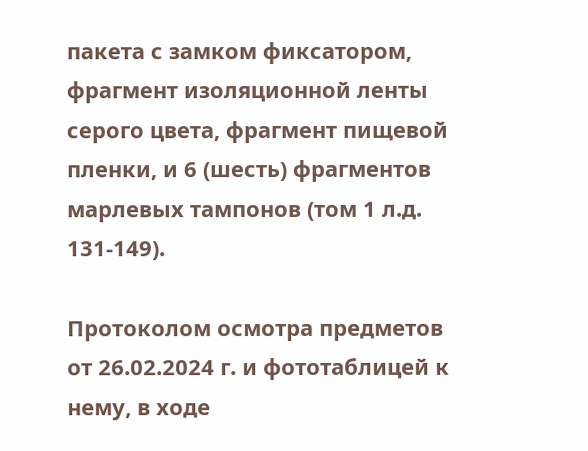пакета с замком фиксатором, фрагмент изоляционной ленты серого цвета, фрагмент пищевой пленки, и 6 (шесть) фрагментов марлевых тампонов (том 1 л.д. 131-149).

Протоколом осмотра предметов от 26.02.2024 г. и фототаблицей к нему, в ходе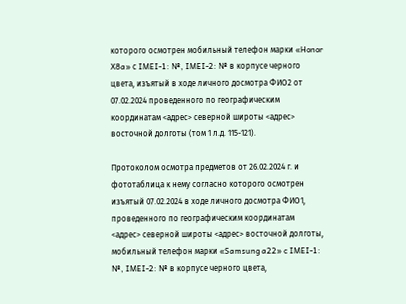которого осмотрен мобильный телефон марки «Honor X8a» с IMEI-1: №, IMEI-2: № в корпусе черного цвета, изъятый в ходе личного досмотра ФИО2 от 07.02.2024 проведенного по географическим координатам <адрес> северной широты <адрес> восточной долготы (том 1 л.д. 115-121).

Протоколом осмотра предметов от 26.02.2024 г. и фототаблица к нему согласно которого осмотрен изъятый 07.02.2024 в ходе личного досмотра ФИО1, проведенного по географическим координатам <адрес> северной широты <адрес> восточной долготы, мобильный телефон марки «Samsung a22» c IMEI-1: №, IMEI-2: № в корпусе черного цвета,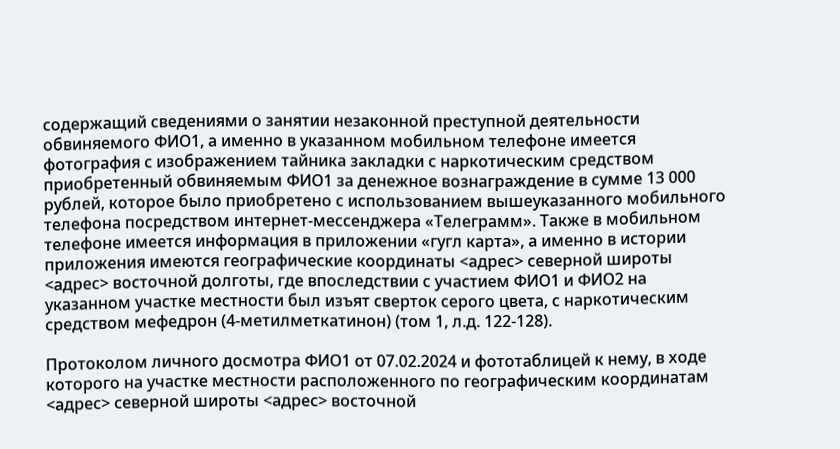содержащий сведениями о занятии незаконной преступной деятельности обвиняемого ФИО1, а именно в указанном мобильном телефоне имеется фотография с изображением тайника закладки с наркотическим средством приобретенный обвиняемым ФИО1 за денежное вознаграждение в сумме 13 000 рублей, которое было приобретено с использованием вышеуказанного мобильного телефона посредством интернет-мессенджера «Телеграмм». Также в мобильном телефоне имеется информация в приложении «гугл карта», а именно в истории приложения имеются географические координаты <адрес> северной широты <адрес> восточной долготы, где впоследствии с участием ФИО1 и ФИО2 на указанном участке местности был изъят сверток серого цвета, с наркотическим средством мефедрон (4-метилметкатинон) (том 1, л.д. 122-128).

Протоколом личного досмотра ФИО1 от 07.02.2024 и фототаблицей к нему, в ходе которого на участке местности расположенного по географическим координатам <адрес> северной широты <адрес> восточной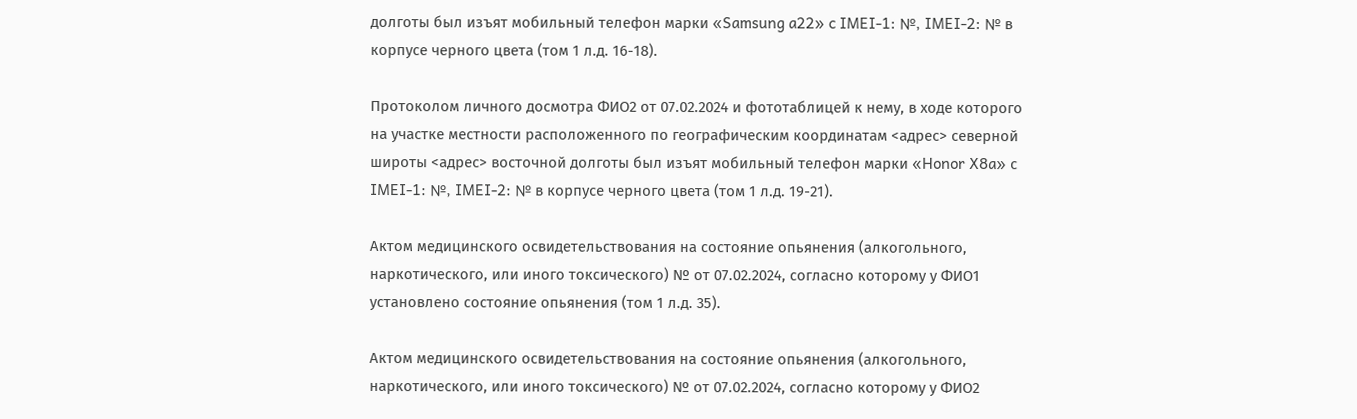долготы был изъят мобильный телефон марки «Samsung a22» c IMEI-1: №, IMEI-2: № в корпусе черного цвета (том 1 л.д. 16-18).

Протоколом личного досмотра ФИО2 от 07.02.2024 и фототаблицей к нему, в ходе которого на участке местности расположенного по географическим координатам <адрес> северной широты <адрес> восточной долготы был изъят мобильный телефон марки «Honor X8a» с IMEI-1: №, IMEI-2: № в корпусе черного цвета (том 1 л.д. 19-21).

Актом медицинского освидетельствования на состояние опьянения (алкогольного, наркотического, или иного токсического) № от 07.02.2024, согласно которому у ФИО1 установлено состояние опьянения (том 1 л.д. 35).

Актом медицинского освидетельствования на состояние опьянения (алкогольного, наркотического, или иного токсического) № от 07.02.2024, согласно которому у ФИО2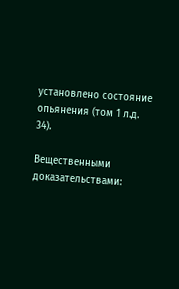установлено состояние опьянения (том 1 л.д. 34).

Вещественными доказательствами: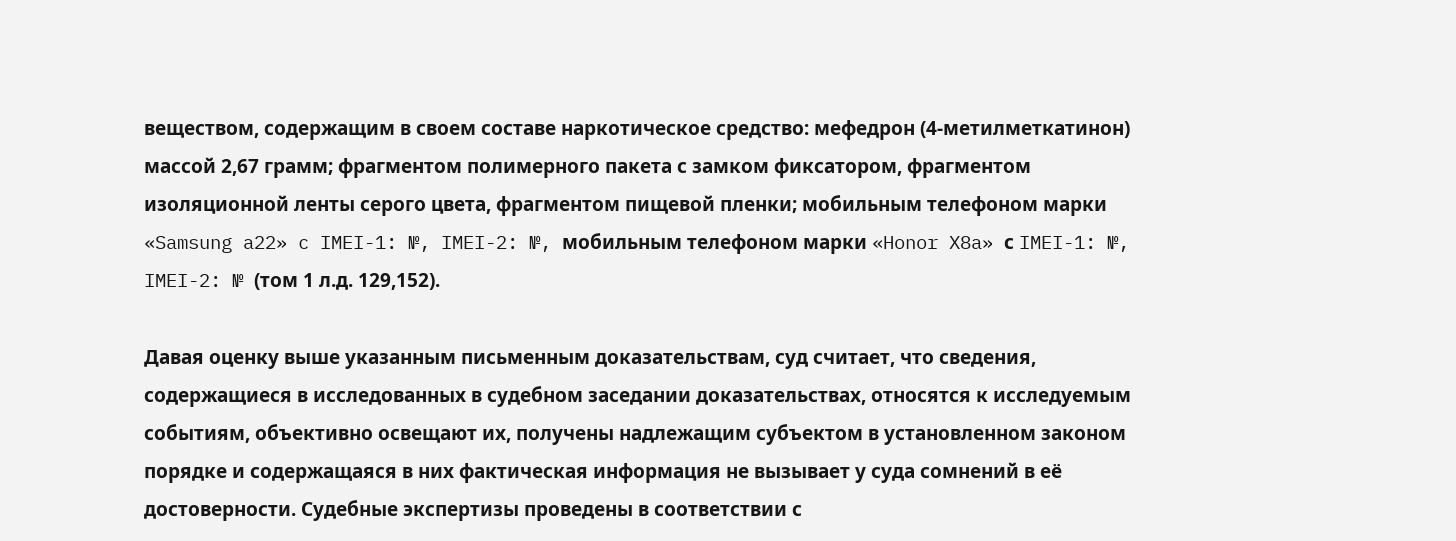веществом, содержащим в своем составе наркотическое средство: мефедрон (4-метилметкатинон) массой 2,67 грамм; фрагментом полимерного пакета с замком фиксатором, фрагментом изоляционной ленты серого цвета, фрагментом пищевой пленки; мобильным телефоном марки «Samsung a22» c IMEI-1: №, IMEI-2: №, мобильным телефоном марки «Honor X8a» с IMEI-1: №, IMEI-2: № (том 1 л.д. 129,152).

Давая оценку выше указанным письменным доказательствам, суд считает, что сведения, содержащиеся в исследованных в судебном заседании доказательствах, относятся к исследуемым событиям, объективно освещают их, получены надлежащим субъектом в установленном законом порядке и содержащаяся в них фактическая информация не вызывает у суда сомнений в её достоверности. Судебные экспертизы проведены в соответствии с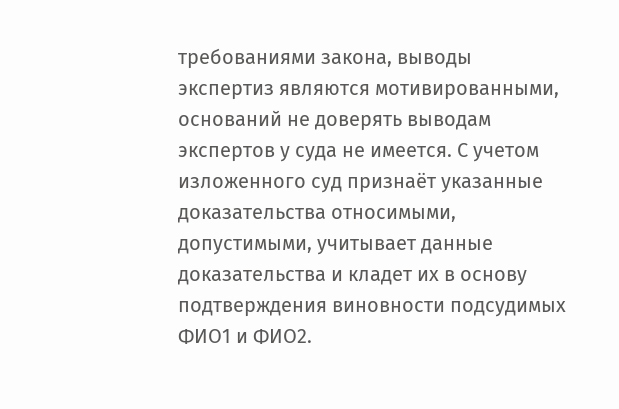требованиями закона, выводы экспертиз являются мотивированными, оснований не доверять выводам экспертов у суда не имеется. С учетом изложенного суд признаёт указанные доказательства относимыми, допустимыми, учитывает данные доказательства и кладет их в основу подтверждения виновности подсудимых ФИО1 и ФИО2.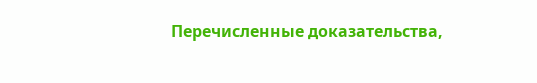Перечисленные доказательства,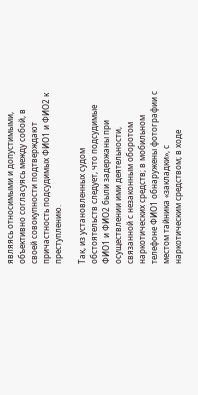являясь относимыми и допустимыми, объективно согласуясь между собой, в своей совокупности подтверждают причастность подсудимых ФИО1 и ФИО2 к преступлению.

Так, из установленных судом обстоятельств следует, что подсудимые ФИО1 и ФИО2 были задержаны при осуществлении ими деятельности, связанной с незаконным оборотом наркотических средств; в мобильном телефоне ФИО1 обнаружены фотографии с местом тайника «закладки», с наркотическим средством; в ходе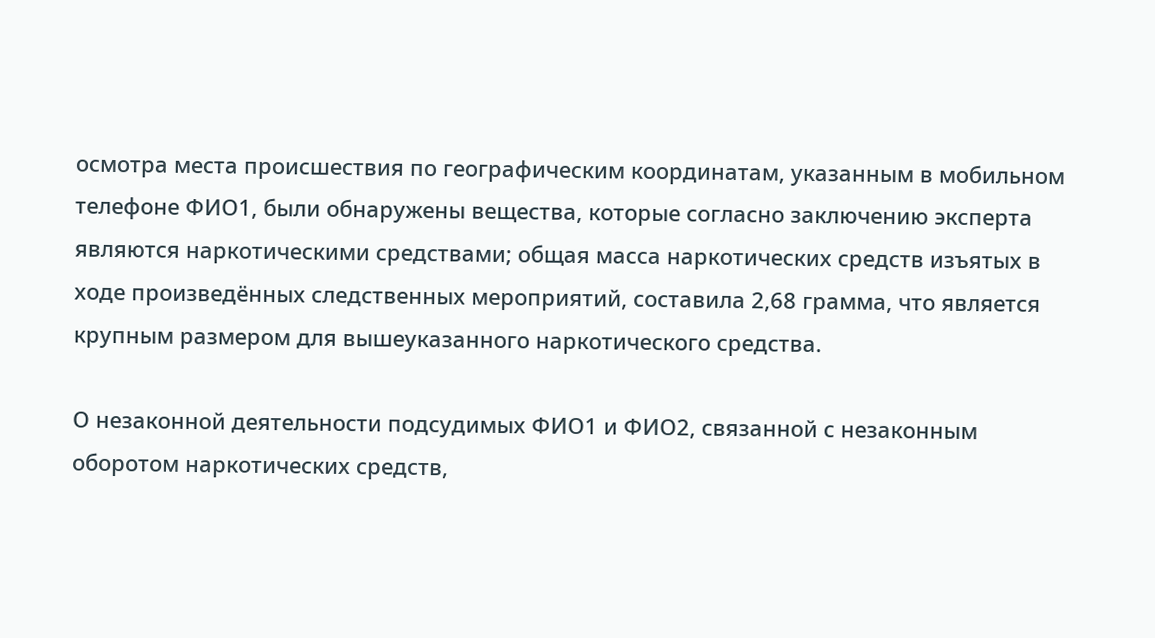осмотра места происшествия по географическим координатам, указанным в мобильном телефоне ФИО1, были обнаружены вещества, которые согласно заключению эксперта являются наркотическими средствами; общая масса наркотических средств изъятых в ходе произведённых следственных мероприятий, составила 2,68 грамма, что является крупным размером для вышеуказанного наркотического средства.

О незаконной деятельности подсудимых ФИО1 и ФИО2, связанной с незаконным оборотом наркотических средств,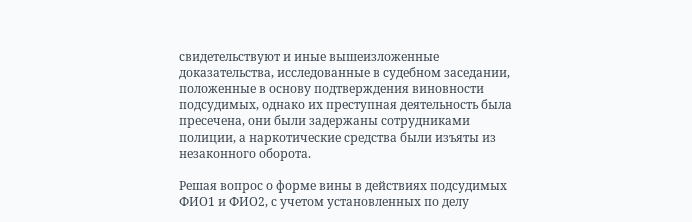свидетельствуют и иные вышеизложенные доказательства, исследованные в судебном заседании, положенные в основу подтверждения виновности подсудимых, однако их преступная деятельность была пресечена, они были задержаны сотрудниками полиции, а наркотические средства были изъяты из незаконного оборота.

Решая вопрос о форме вины в действиях подсудимых ФИО1 и ФИО2, с учетом установленных по делу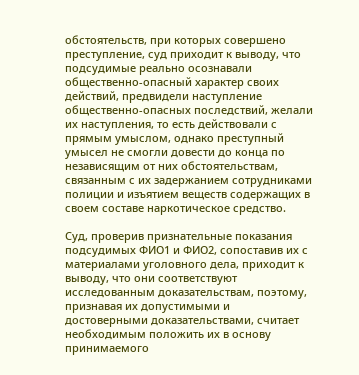обстоятельств, при которых совершено преступление, суд приходит к выводу, что подсудимые реально осознавали общественно-опасный характер своих действий, предвидели наступление общественно-опасных последствий, желали их наступления, то есть действовали с прямым умыслом, однако преступный умысел не смогли довести до конца по независящим от них обстоятельствам, связанным с их задержанием сотрудниками полиции и изъятием веществ содержащих в своем составе наркотическое средство.

Суд, проверив признательные показания подсудимых ФИО1 и ФИО2, сопоставив их с материалами уголовного дела, приходит к выводу, что они соответствуют исследованным доказательствам, поэтому, признавая их допустимыми и достоверными доказательствами, считает необходимым положить их в основу принимаемого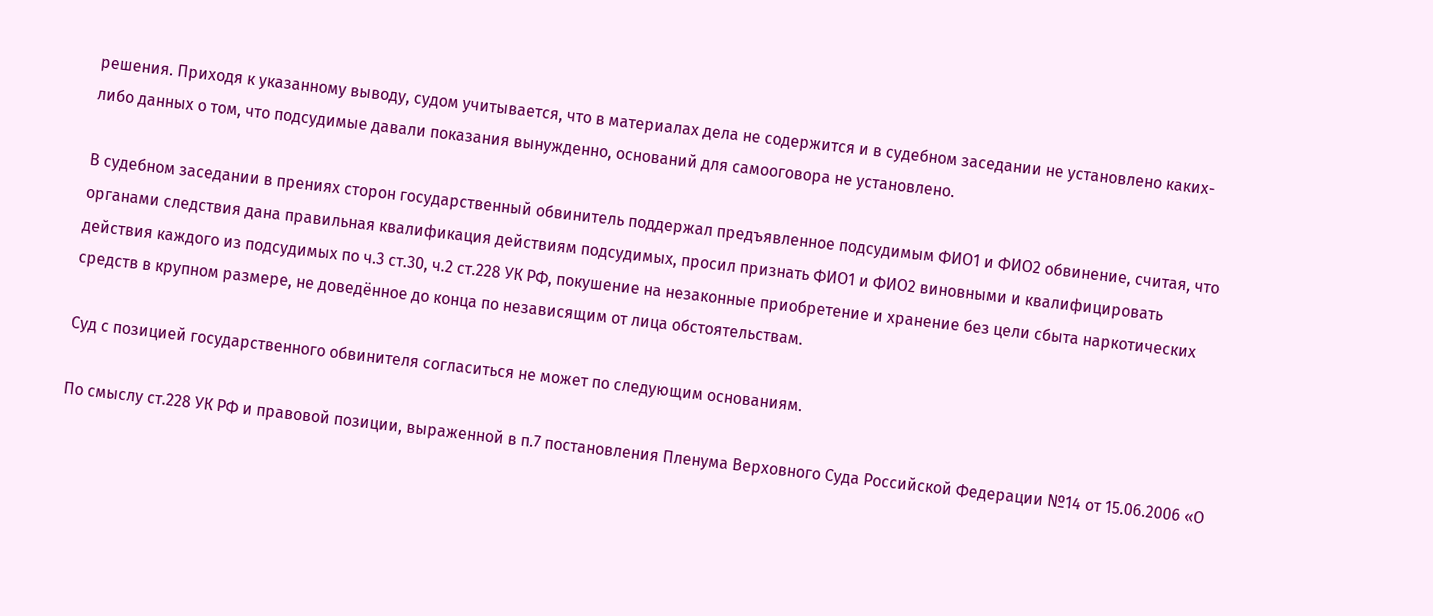решения. Приходя к указанному выводу, судом учитывается, что в материалах дела не содержится и в судебном заседании не установлено каких-либо данных о том, что подсудимые давали показания вынужденно, оснований для самооговора не установлено.

В судебном заседании в прениях сторон государственный обвинитель поддержал предъявленное подсудимым ФИО1 и ФИО2 обвинение, считая, что органами следствия дана правильная квалификация действиям подсудимых, просил признать ФИО1 и ФИО2 виновными и квалифицировать действия каждого из подсудимых по ч.3 ст.30, ч.2 ст.228 УК РФ, покушение на незаконные приобретение и хранение без цели сбыта наркотических средств в крупном размере, не доведённое до конца по независящим от лица обстоятельствам.

Суд с позицией государственного обвинителя согласиться не может по следующим основаниям.

По смыслу ст.228 УК РФ и правовой позиции, выраженной в п.7 постановления Пленума Верховного Суда Российской Федерации №14 от 15.06.2006 «О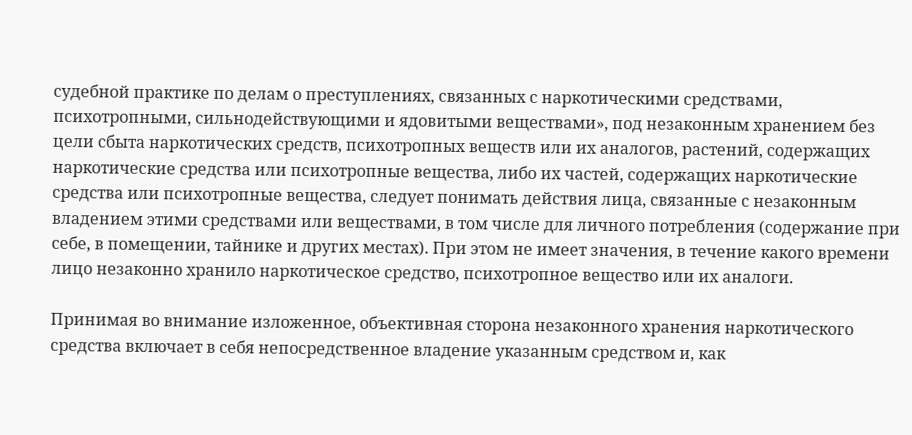судебной практике по делам о преступлениях, связанных с наркотическими средствами, психотропными, сильнодействующими и ядовитыми веществами», под незаконным хранением без цели сбыта наркотических средств, психотропных веществ или их аналогов, растений, содержащих наркотические средства или психотропные вещества, либо их частей, содержащих наркотические средства или психотропные вещества, следует понимать действия лица, связанные с незаконным владением этими средствами или веществами, в том числе для личного потребления (содержание при себе, в помещении, тайнике и других местах). При этом не имеет значения, в течение какого времени лицо незаконно хранило наркотическое средство, психотропное вещество или их аналоги.

Принимая во внимание изложенное, объективная сторона незаконного хранения наркотического средства включает в себя непосредственное владение указанным средством и, как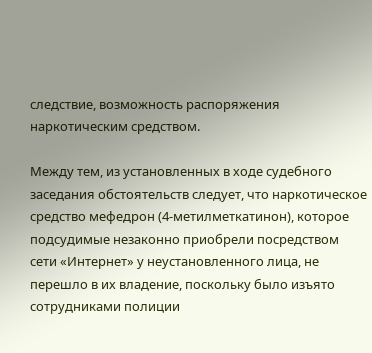следствие, возможность распоряжения наркотическим средством.

Между тем, из установленных в ходе судебного заседания обстоятельств следует, что наркотическое средство мефедрон (4-метилметкатинон), которое подсудимые незаконно приобрели посредством сети «Интернет» у неустановленного лица, не перешло в их владение, поскольку было изъято сотрудниками полиции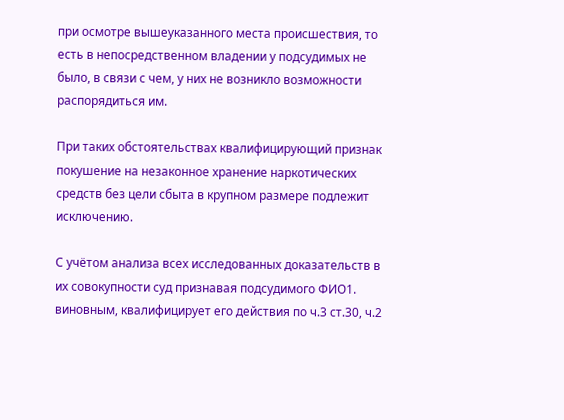при осмотре вышеуказанного места происшествия, то есть в непосредственном владении у подсудимых не было, в связи с чем, у них не возникло возможности распорядиться им.

При таких обстоятельствах квалифицирующий признак покушение на незаконное хранение наркотических средств без цели сбыта в крупном размере подлежит исключению.

С учётом анализа всех исследованных доказательств в их совокупности суд признавая подсудимого ФИО1. виновным, квалифицирует его действия по ч.3 ст.30, ч.2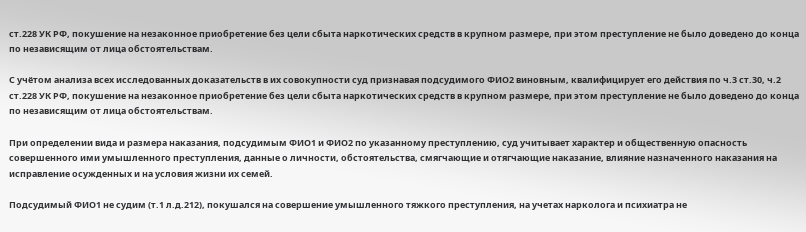ст.228 УК РФ, покушение на незаконное приобретение без цели сбыта наркотических средств в крупном размере, при этом преступление не было доведено до конца по независящим от лица обстоятельствам.

С учётом анализа всех исследованных доказательств в их совокупности суд признавая подсудимого ФИО2 виновным, квалифицирует его действия по ч.3 ст.30, ч.2 ст.228 УК РФ, покушение на незаконное приобретение без цели сбыта наркотических средств в крупном размере, при этом преступление не было доведено до конца по независящим от лица обстоятельствам.

При определении вида и размера наказания, подсудимым ФИО1 и ФИО2 по указанному преступлению, суд учитывает характер и общественную опасность совершенного ими умышленного преступления, данные о личности, обстоятельства, смягчающие и отягчающие наказание, влияние назначенного наказания на исправление осужденных и на условия жизни их семей.

Подсудимый ФИО1 не судим (т.1 л.д.212), покушался на совершение умышленного тяжкого преступления, на учетах нарколога и психиатра не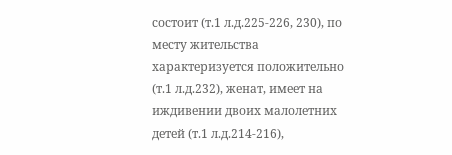состоит (т.1 л.д.225-226, 230), по месту жительства характеризуется положительно (т.1 л.д.232), женат, имеет на иждивении двоих малолетних детей (т.1 л.д.214-216),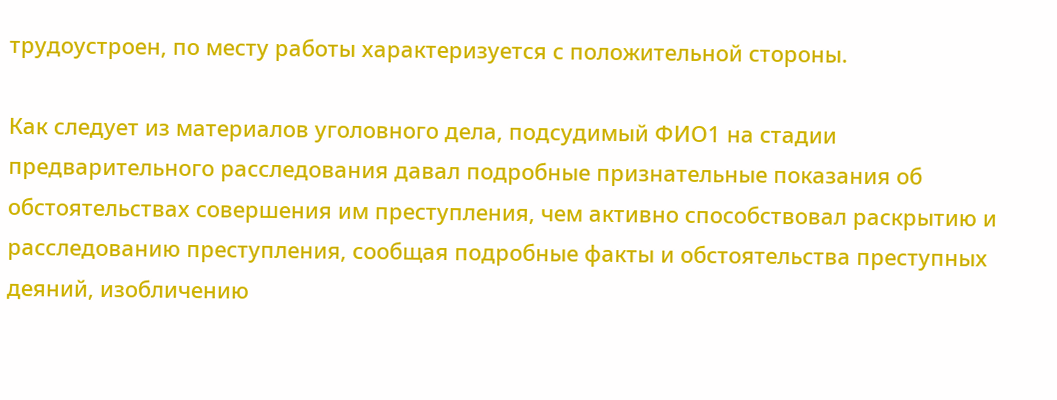трудоустроен, по месту работы характеризуется с положительной стороны.

Как следует из материалов уголовного дела, подсудимый ФИО1 на стадии предварительного расследования давал подробные признательные показания об обстоятельствах совершения им преступления, чем активно способствовал раскрытию и расследованию преступления, сообщая подробные факты и обстоятельства преступных деяний, изобличению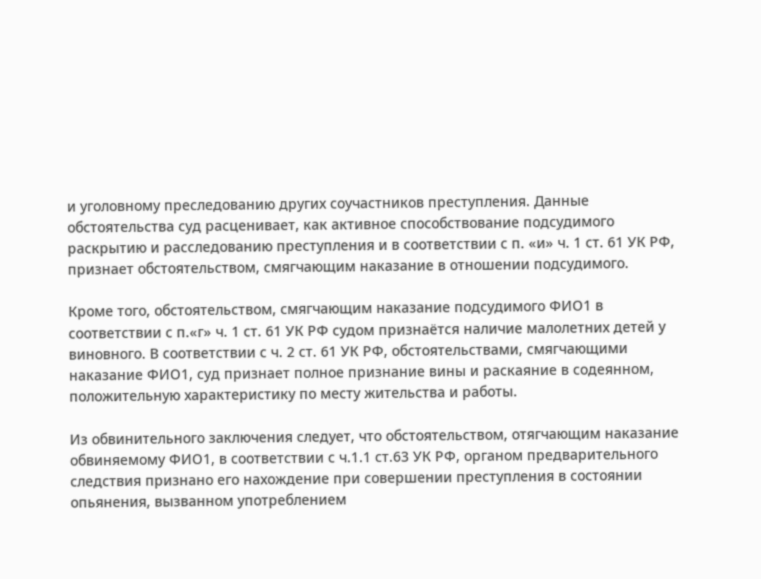и уголовному преследованию других соучастников преступления. Данные обстоятельства суд расценивает, как активное способствование подсудимого раскрытию и расследованию преступления и в соответствии с п. «и» ч. 1 ст. 61 УК РФ, признает обстоятельством, смягчающим наказание в отношении подсудимого.

Кроме того, обстоятельством, смягчающим наказание подсудимого ФИО1 в соответствии с п.«г» ч. 1 ст. 61 УК РФ судом признаётся наличие малолетних детей у виновного. В соответствии с ч. 2 ст. 61 УК РФ, обстоятельствами, смягчающими наказание ФИО1, суд признает полное признание вины и раскаяние в содеянном, положительную характеристику по месту жительства и работы.

Из обвинительного заключения следует, что обстоятельством, отягчающим наказание обвиняемому ФИО1, в соответствии с ч.1.1 ст.63 УК РФ, органом предварительного следствия признано его нахождение при совершении преступления в состоянии опьянения, вызванном употреблением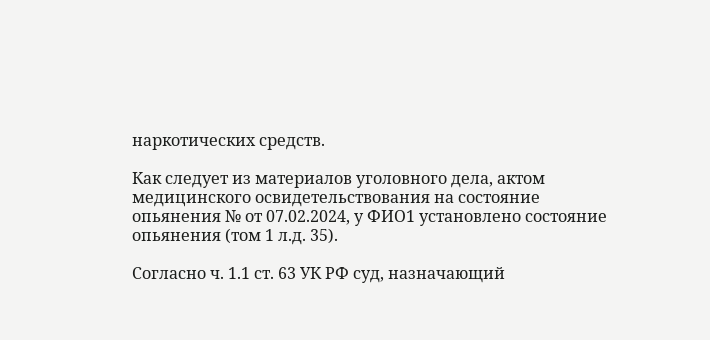наркотических средств.

Как следует из материалов уголовного дела, актом медицинского освидетельствования на состояние опьянения № от 07.02.2024, у ФИО1 установлено состояние опьянения (том 1 л.д. 35).

Согласно ч. 1.1 ст. 63 УК РФ суд, назначающий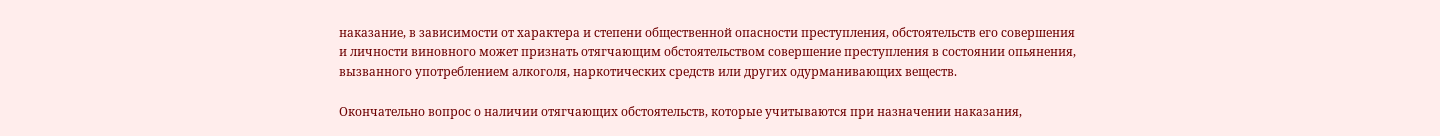наказание, в зависимости от характера и степени общественной опасности преступления, обстоятельств его совершения и личности виновного может признать отягчающим обстоятельством совершение преступления в состоянии опьянения, вызванного употреблением алкоголя, наркотических средств или других одурманивающих веществ.

Окончательно вопрос о наличии отягчающих обстоятельств, которые учитываются при назначении наказания,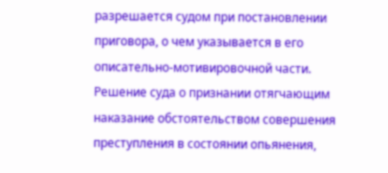разрешается судом при постановлении приговора, о чем указывается в его описательно-мотивировочной части. Решение суда о признании отягчающим наказание обстоятельством совершения преступления в состоянии опьянения,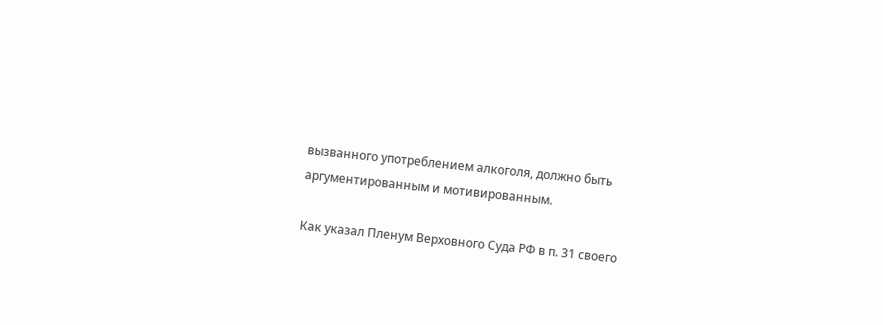вызванного употреблением алкоголя, должно быть аргументированным и мотивированным.

Как указал Пленум Верховного Суда РФ в п. 31 своего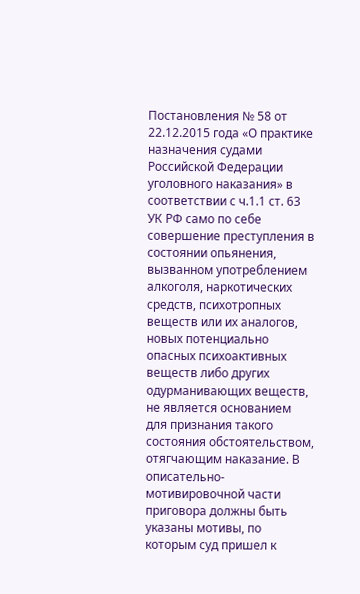Постановления № 58 от 22.12.2015 года «О практике назначения судами Российской Федерации уголовного наказания» в соответствии с ч.1.1 ст. 63 УК РФ само по себе совершение преступления в состоянии опьянения, вызванном употреблением алкоголя, наркотических средств, психотропных веществ или их аналогов, новых потенциально опасных психоактивных веществ либо других одурманивающих веществ, не является основанием для признания такого состояния обстоятельством, отягчающим наказание. В описательно-мотивировочной части приговора должны быть указаны мотивы, по которым суд пришел к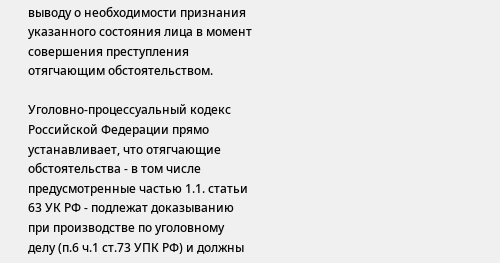выводу о необходимости признания указанного состояния лица в момент совершения преступления отягчающим обстоятельством.

Уголовно-процессуальный кодекс Российской Федерации прямо устанавливает, что отягчающие обстоятельства - в том числе предусмотренные частью 1.1. статьи 63 УК РФ - подлежат доказыванию при производстве по уголовному делу (п.6 ч.1 ст.73 УПК РФ) и должны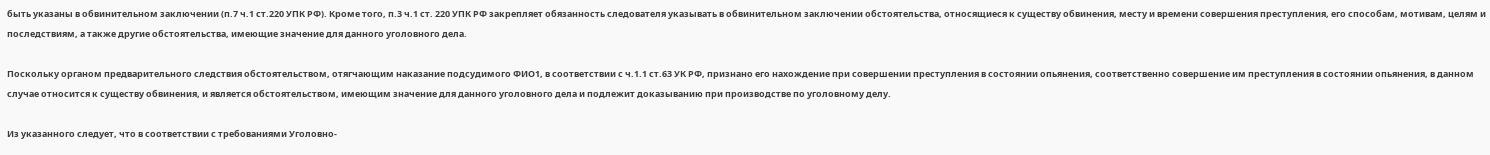быть указаны в обвинительном заключении (п.7 ч.1 ст.220 УПК РФ). Кроме того, п.3 ч.1 ст. 220 УПК РФ закрепляет обязанность следователя указывать в обвинительном заключении обстоятельства, относящиеся к существу обвинения, месту и времени совершения преступления, его способам, мотивам, целям и последствиям, а также другие обстоятельства, имеющие значение для данного уголовного дела.

Поскольку органом предварительного следствия обстоятельством, отягчающим наказание подсудимого ФИО1, в соответствии с ч.1.1 ст.63 УК РФ, признано его нахождение при совершении преступления в состоянии опьянения, соответственно совершение им преступления в состоянии опьянения, в данном случае относится к существу обвинения, и является обстоятельством, имеющим значение для данного уголовного дела и подлежит доказыванию при производстве по уголовному делу.

Из указанного следует, что в соответствии с требованиями Уголовно-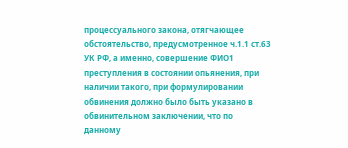процессуального закона, отягчающее обстоятельство, предусмотренное ч.1.1 ст.63 УК РФ, а именно, совершение ФИО1 преступления в состоянии опьянения, при наличии такого, при формулировании обвинения должно было быть указано в обвинительном заключении, что по данному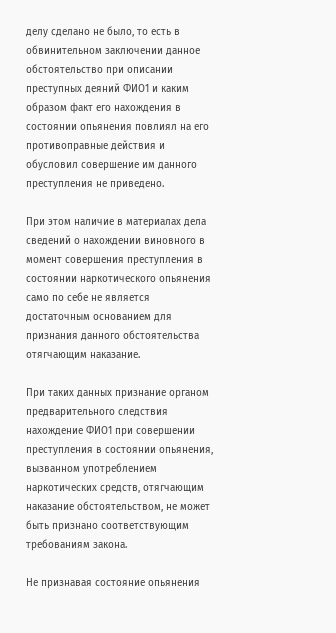делу сделано не было, то есть в обвинительном заключении данное обстоятельство при описании преступных деяний ФИО1 и каким образом факт его нахождения в состоянии опьянения повлиял на его противоправные действия и обусловил совершение им данного преступления не приведено.

При этом наличие в материалах дела сведений о нахождении виновного в момент совершения преступления в состоянии наркотического опьянения само по себе не является достаточным основанием для признания данного обстоятельства отягчающим наказание.

При таких данных признание органом предварительного следствия нахождение ФИО1 при совершении преступления в состоянии опьянения, вызванном употреблением наркотических средств, отягчающим наказание обстоятельством, не может быть признано соответствующим требованиям закона.

Не признавая состояние опьянения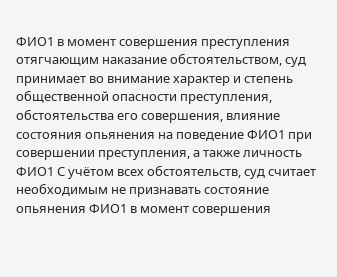ФИО1 в момент совершения преступления отягчающим наказание обстоятельством, суд принимает во внимание характер и степень общественной опасности преступления, обстоятельства его совершения, влияние состояния опьянения на поведение ФИО1 при совершении преступления, а также личность ФИО1 С учётом всех обстоятельств, суд считает необходимым не признавать состояние опьянения ФИО1 в момент совершения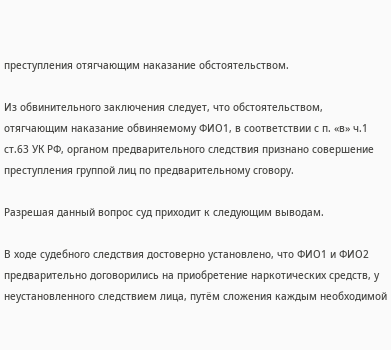преступления отягчающим наказание обстоятельством.

Из обвинительного заключения следует, что обстоятельством, отягчающим наказание обвиняемому ФИО1, в соответствии с п. «в» ч.1 ст.63 УК РФ, органом предварительного следствия признано совершение преступления группой лиц по предварительному сговору.

Разрешая данный вопрос суд приходит к следующим выводам.

В ходе судебного следствия достоверно установлено, что ФИО1 и ФИО2 предварительно договорились на приобретение наркотических средств, у неустановленного следствием лица, путём сложения каждым необходимой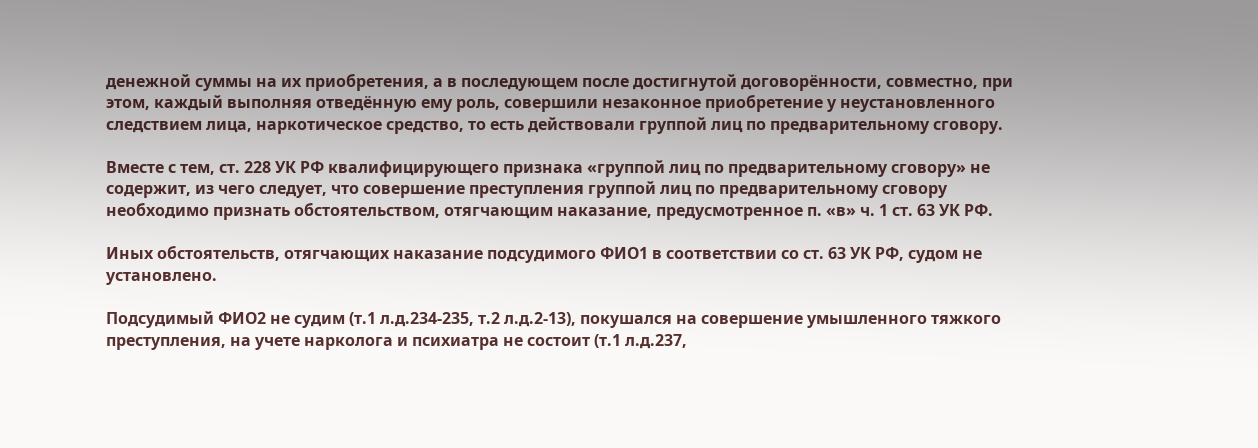денежной суммы на их приобретения, а в последующем после достигнутой договорённости, совместно, при этом, каждый выполняя отведённую ему роль, совершили незаконное приобретение у неустановленного следствием лица, наркотическое средство, то есть действовали группой лиц по предварительному сговору.

Вместе с тем, ст. 228 УК РФ квалифицирующего признака «группой лиц по предварительному сговору» не содержит, из чего следует, что совершение преступления группой лиц по предварительному сговору необходимо признать обстоятельством, отягчающим наказание, предусмотренное п. «в» ч. 1 ст. 63 УК РФ.

Иных обстоятельств, отягчающих наказание подсудимого ФИО1 в соответствии со ст. 63 УК РФ, судом не установлено.

Подсудимый ФИО2 не судим (т.1 л.д.234-235, т.2 л.д.2-13), покушался на совершение умышленного тяжкого преступления, на учете нарколога и психиатра не состоит (т.1 л.д.237,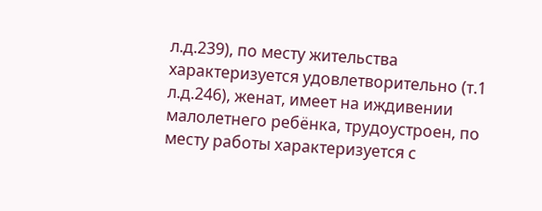л.д.239), по месту жительства характеризуется удовлетворительно (т.1 л.д.246), женат, имеет на иждивении малолетнего ребёнка, трудоустроен, по месту работы характеризуется с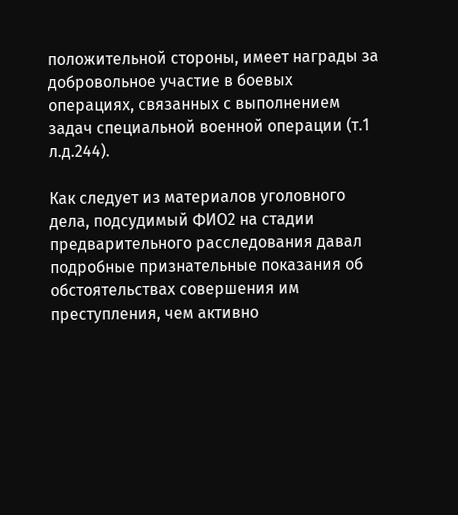положительной стороны, имеет награды за добровольное участие в боевых операциях, связанных с выполнением задач специальной военной операции (т.1 л.д.244).

Как следует из материалов уголовного дела, подсудимый ФИО2 на стадии предварительного расследования давал подробные признательные показания об обстоятельствах совершения им преступления, чем активно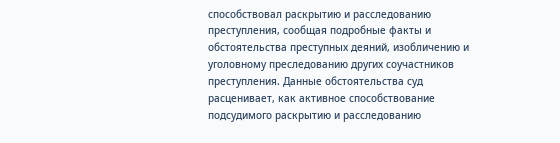способствовал раскрытию и расследованию преступления, сообщая подробные факты и обстоятельства преступных деяний, изобличению и уголовному преследованию других соучастников преступления. Данные обстоятельства суд расценивает, как активное способствование подсудимого раскрытию и расследованию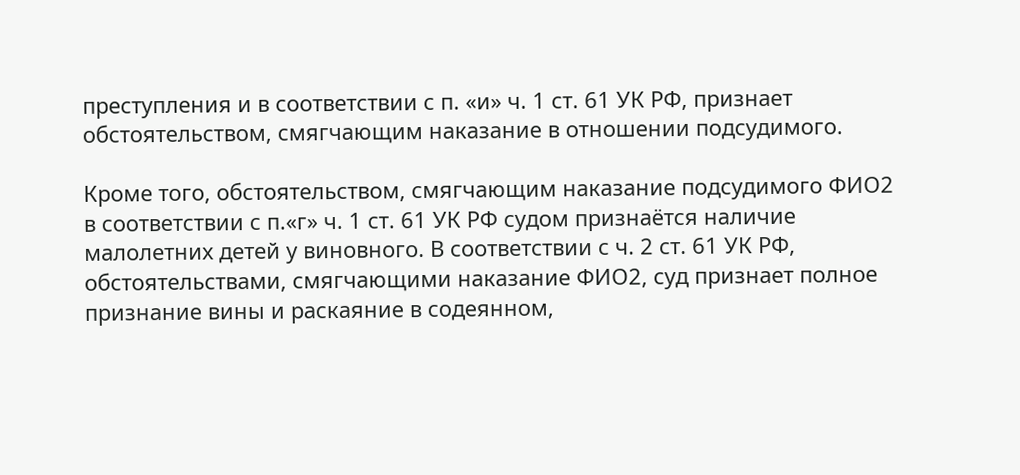преступления и в соответствии с п. «и» ч. 1 ст. 61 УК РФ, признает обстоятельством, смягчающим наказание в отношении подсудимого.

Кроме того, обстоятельством, смягчающим наказание подсудимого ФИО2 в соответствии с п.«г» ч. 1 ст. 61 УК РФ судом признаётся наличие малолетних детей у виновного. В соответствии с ч. 2 ст. 61 УК РФ, обстоятельствами, смягчающими наказание ФИО2, суд признает полное признание вины и раскаяние в содеянном,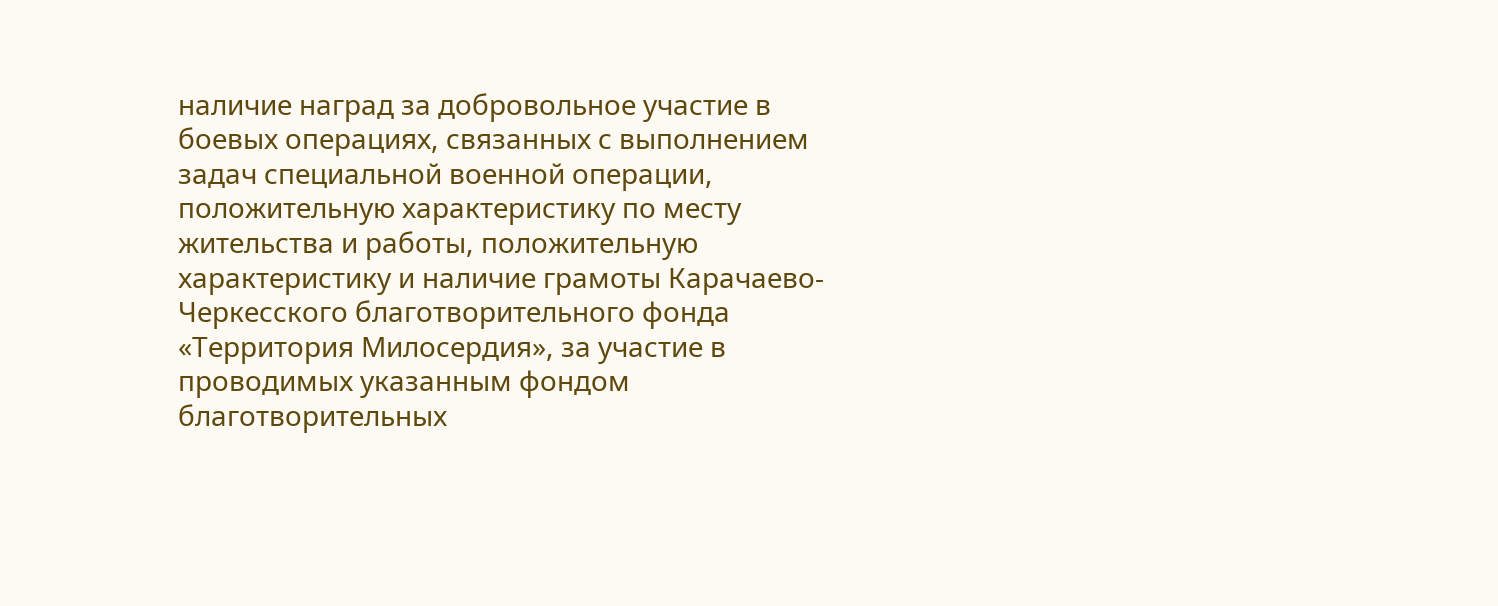наличие наград за добровольное участие в боевых операциях, связанных с выполнением задач специальной военной операции, положительную характеристику по месту жительства и работы, положительную характеристику и наличие грамоты Карачаево-Черкесского благотворительного фонда «Территория Милосердия», за участие в проводимых указанным фондом благотворительных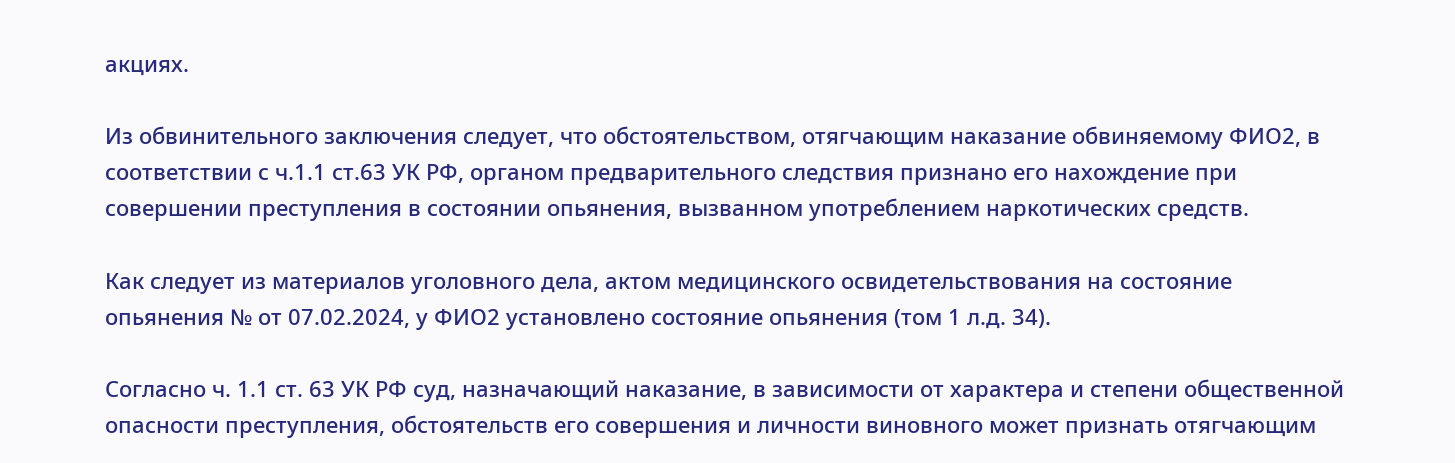акциях.

Из обвинительного заключения следует, что обстоятельством, отягчающим наказание обвиняемому ФИО2, в соответствии с ч.1.1 ст.63 УК РФ, органом предварительного следствия признано его нахождение при совершении преступления в состоянии опьянения, вызванном употреблением наркотических средств.

Как следует из материалов уголовного дела, актом медицинского освидетельствования на состояние опьянения № от 07.02.2024, у ФИО2 установлено состояние опьянения (том 1 л.д. 34).

Согласно ч. 1.1 ст. 63 УК РФ суд, назначающий наказание, в зависимости от характера и степени общественной опасности преступления, обстоятельств его совершения и личности виновного может признать отягчающим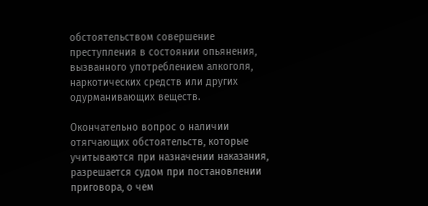обстоятельством совершение преступления в состоянии опьянения, вызванного употреблением алкоголя, наркотических средств или других одурманивающих веществ.

Окончательно вопрос о наличии отягчающих обстоятельств, которые учитываются при назначении наказания, разрешается судом при постановлении приговора, о чем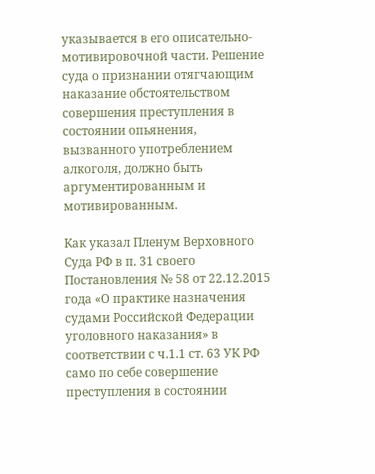указывается в его описательно-мотивировочной части. Решение суда о признании отягчающим наказание обстоятельством совершения преступления в состоянии опьянения, вызванного употреблением алкоголя, должно быть аргументированным и мотивированным.

Как указал Пленум Верховного Суда РФ в п. 31 своего Постановления № 58 от 22.12.2015 года «О практике назначения судами Российской Федерации уголовного наказания» в соответствии с ч.1.1 ст. 63 УК РФ само по себе совершение преступления в состоянии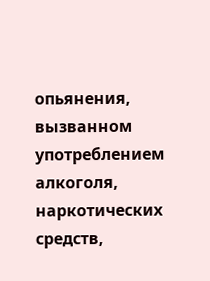опьянения, вызванном употреблением алкоголя, наркотических средств,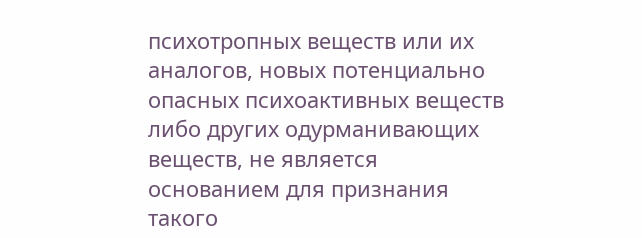психотропных веществ или их аналогов, новых потенциально опасных психоактивных веществ либо других одурманивающих веществ, не является основанием для признания такого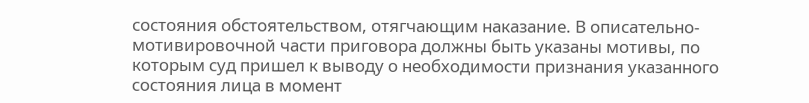состояния обстоятельством, отягчающим наказание. В описательно-мотивировочной части приговора должны быть указаны мотивы, по которым суд пришел к выводу о необходимости признания указанного состояния лица в момент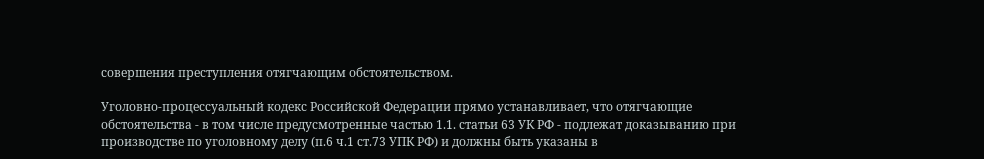совершения преступления отягчающим обстоятельством.

Уголовно-процессуальный кодекс Российской Федерации прямо устанавливает, что отягчающие обстоятельства - в том числе предусмотренные частью 1.1. статьи 63 УК РФ - подлежат доказыванию при производстве по уголовному делу (п.6 ч.1 ст.73 УПК РФ) и должны быть указаны в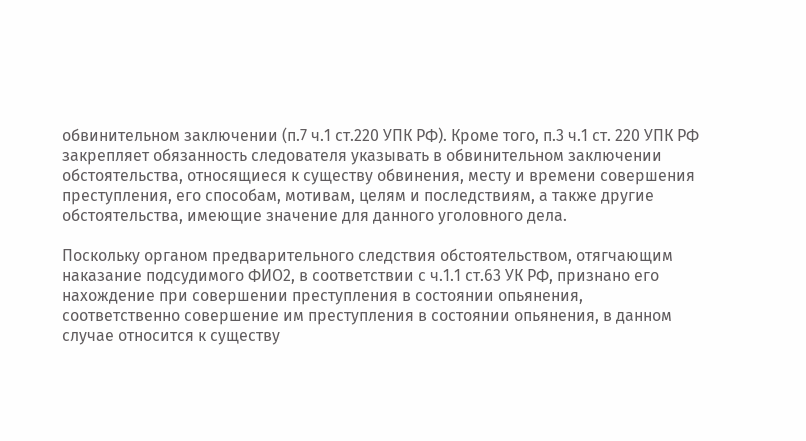обвинительном заключении (п.7 ч.1 ст.220 УПК РФ). Кроме того, п.3 ч.1 ст. 220 УПК РФ закрепляет обязанность следователя указывать в обвинительном заключении обстоятельства, относящиеся к существу обвинения, месту и времени совершения преступления, его способам, мотивам, целям и последствиям, а также другие обстоятельства, имеющие значение для данного уголовного дела.

Поскольку органом предварительного следствия обстоятельством, отягчающим наказание подсудимого ФИО2, в соответствии с ч.1.1 ст.63 УК РФ, признано его нахождение при совершении преступления в состоянии опьянения, соответственно совершение им преступления в состоянии опьянения, в данном случае относится к существу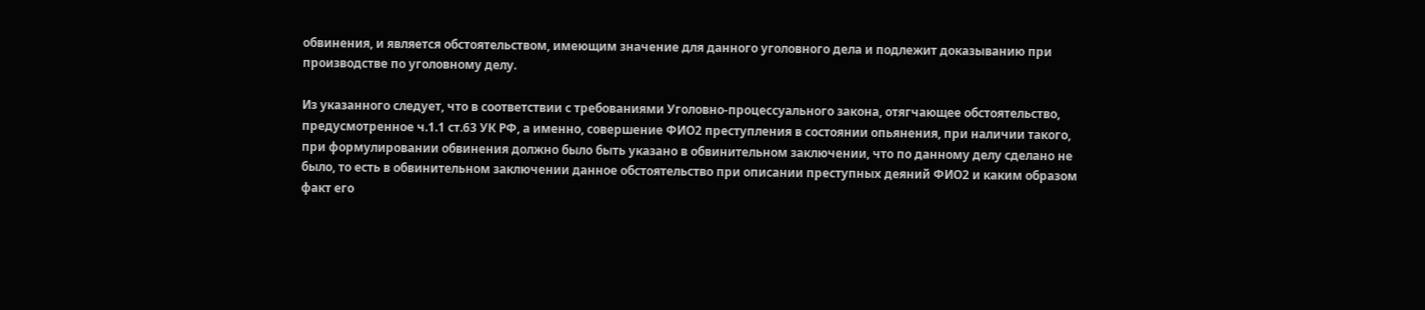обвинения, и является обстоятельством, имеющим значение для данного уголовного дела и подлежит доказыванию при производстве по уголовному делу.

Из указанного следует, что в соответствии с требованиями Уголовно-процессуального закона, отягчающее обстоятельство, предусмотренное ч.1.1 ст.63 УК РФ, а именно, совершение ФИО2 преступления в состоянии опьянения, при наличии такого, при формулировании обвинения должно было быть указано в обвинительном заключении, что по данному делу сделано не было, то есть в обвинительном заключении данное обстоятельство при описании преступных деяний ФИО2 и каким образом факт его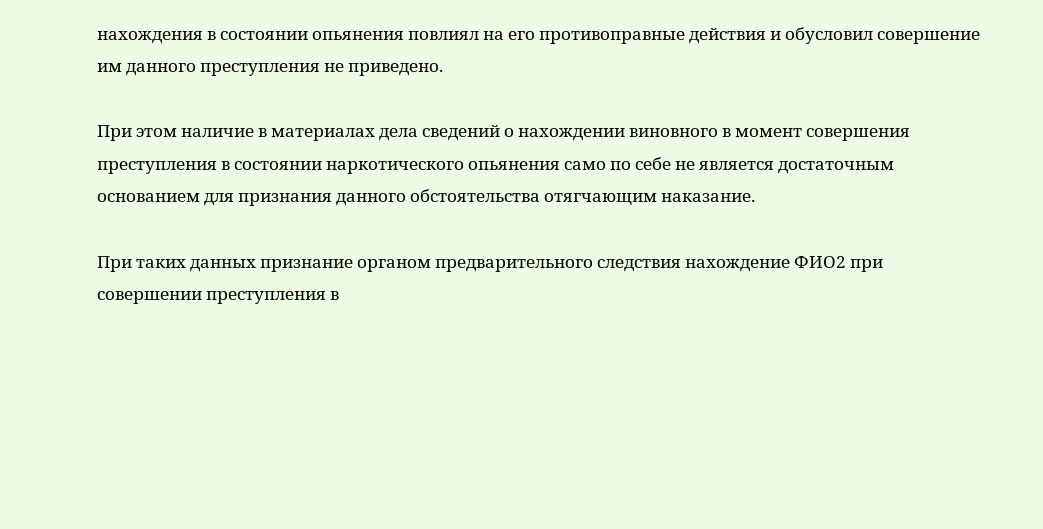нахождения в состоянии опьянения повлиял на его противоправные действия и обусловил совершение им данного преступления не приведено.

При этом наличие в материалах дела сведений о нахождении виновного в момент совершения преступления в состоянии наркотического опьянения само по себе не является достаточным основанием для признания данного обстоятельства отягчающим наказание.

При таких данных признание органом предварительного следствия нахождение ФИО2 при совершении преступления в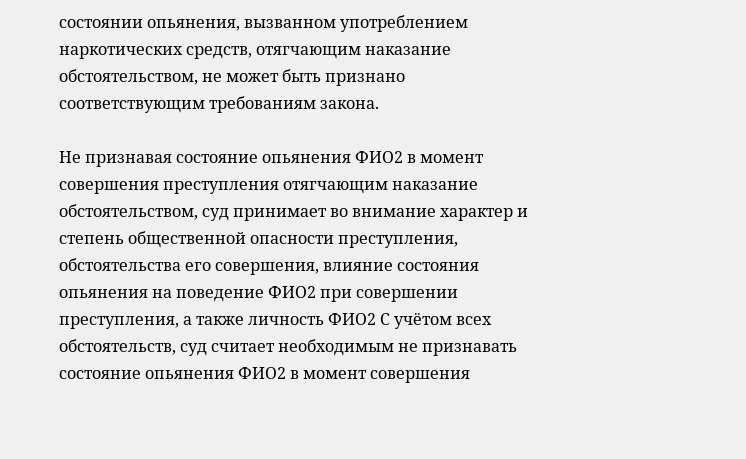состоянии опьянения, вызванном употреблением наркотических средств, отягчающим наказание обстоятельством, не может быть признано соответствующим требованиям закона.

Не признавая состояние опьянения ФИО2 в момент совершения преступления отягчающим наказание обстоятельством, суд принимает во внимание характер и степень общественной опасности преступления, обстоятельства его совершения, влияние состояния опьянения на поведение ФИО2 при совершении преступления, а также личность ФИО2 С учётом всех обстоятельств, суд считает необходимым не признавать состояние опьянения ФИО2 в момент совершения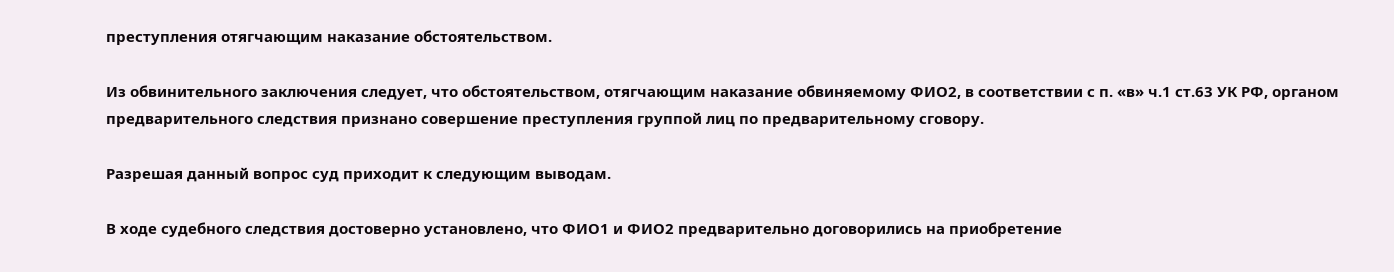преступления отягчающим наказание обстоятельством.

Из обвинительного заключения следует, что обстоятельством, отягчающим наказание обвиняемому ФИО2, в соответствии с п. «в» ч.1 ст.63 УК РФ, органом предварительного следствия признано совершение преступления группой лиц по предварительному сговору.

Разрешая данный вопрос суд приходит к следующим выводам.

В ходе судебного следствия достоверно установлено, что ФИО1 и ФИО2 предварительно договорились на приобретение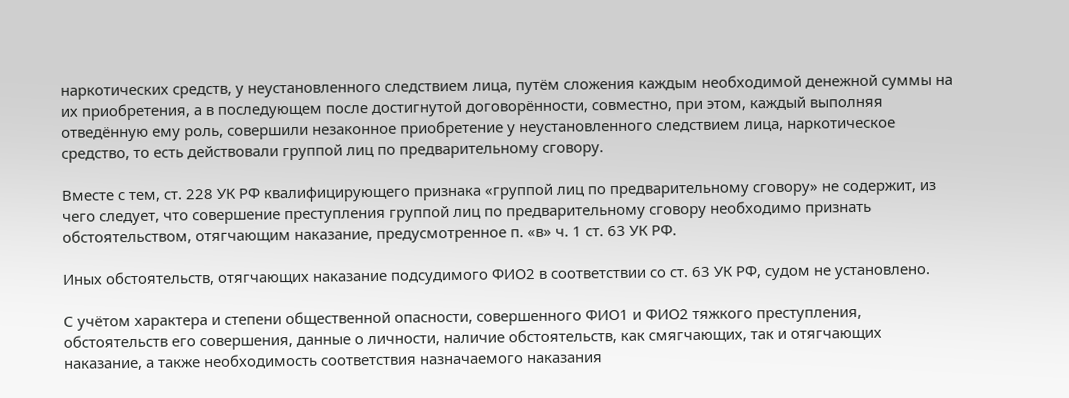наркотических средств, у неустановленного следствием лица, путём сложения каждым необходимой денежной суммы на их приобретения, а в последующем после достигнутой договорённости, совместно, при этом, каждый выполняя отведённую ему роль, совершили незаконное приобретение у неустановленного следствием лица, наркотическое средство, то есть действовали группой лиц по предварительному сговору.

Вместе с тем, ст. 228 УК РФ квалифицирующего признака «группой лиц по предварительному сговору» не содержит, из чего следует, что совершение преступления группой лиц по предварительному сговору необходимо признать обстоятельством, отягчающим наказание, предусмотренное п. «в» ч. 1 ст. 63 УК РФ.

Иных обстоятельств, отягчающих наказание подсудимого ФИО2 в соответствии со ст. 63 УК РФ, судом не установлено.

С учётом характера и степени общественной опасности, совершенного ФИО1 и ФИО2 тяжкого преступления, обстоятельств его совершения, данные о личности, наличие обстоятельств, как смягчающих, так и отягчающих наказание, а также необходимость соответствия назначаемого наказания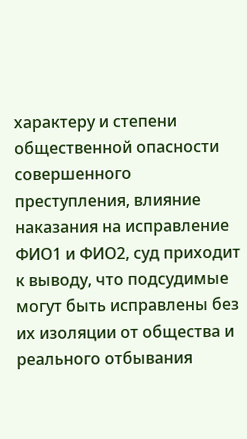характеру и степени общественной опасности совершенного преступления, влияние наказания на исправление ФИО1 и ФИО2, суд приходит к выводу, что подсудимые могут быть исправлены без их изоляции от общества и реального отбывания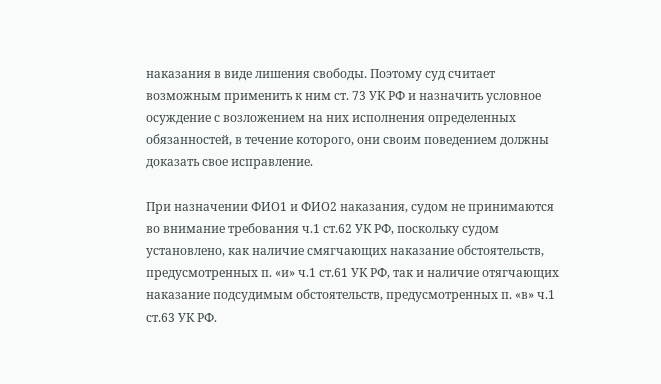наказания в виде лишения свободы. Поэтому суд считает возможным применить к ним ст. 73 УК РФ и назначить условное осуждение с возложением на них исполнения определенных обязанностей, в течение которого, они своим поведением должны доказать свое исправление.

При назначении ФИО1 и ФИО2 наказания, судом не принимаются во внимание требования ч.1 ст.62 УК РФ, поскольку судом установлено, как наличие смягчающих наказание обстоятельств, предусмотренных п. «и» ч.1 ст.61 УК РФ, так и наличие отягчающих наказание подсудимым обстоятельств, предусмотренных п. «в» ч.1 ст.63 УК РФ.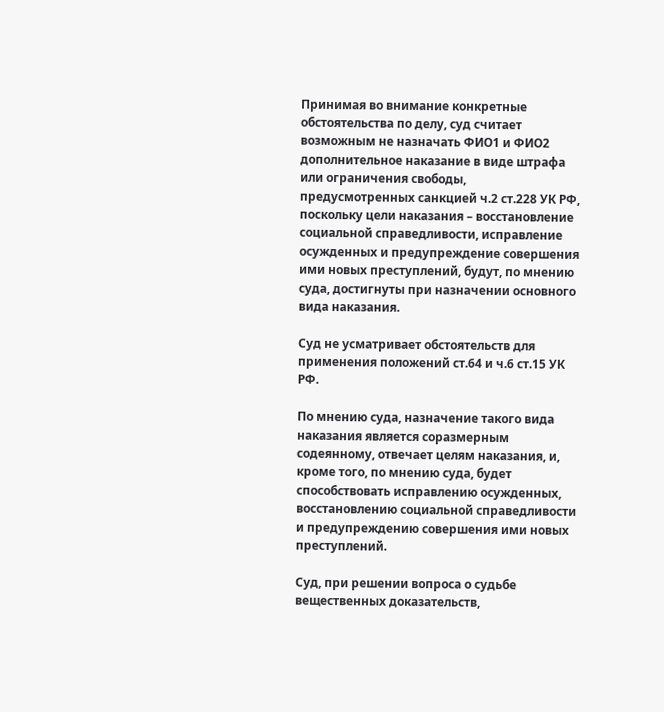Принимая во внимание конкретные обстоятельства по делу, суд считает возможным не назначать ФИО1 и ФИО2 дополнительное наказание в виде штрафа или ограничения свободы, предусмотренных санкцией ч.2 ст.228 УК РФ, поскольку цели наказания – восстановление социальной справедливости, исправление осужденных и предупреждение совершения ими новых преступлений, будут, по мнению суда, достигнуты при назначении основного вида наказания.

Суд не усматривает обстоятельств для применения положений ст.64 и ч.6 ст.15 УК РФ.

По мнению суда, назначение такого вида наказания является соразмерным содеянному, отвечает целям наказания, и, кроме того, по мнению суда, будет способствовать исправлению осужденных, восстановлению социальной справедливости и предупреждению совершения ими новых преступлений.

Суд, при решении вопроса о судьбе вещественных доказательств,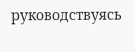руководствуясь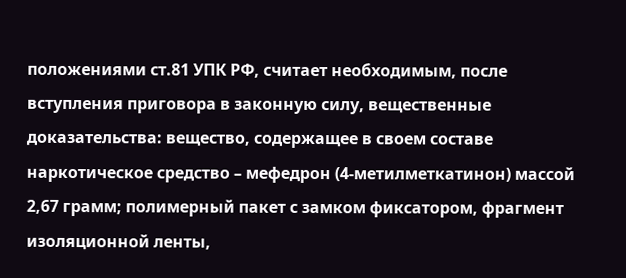положениями ст.81 УПК РФ, считает необходимым, после вступления приговора в законную силу, вещественные доказательства: вещество, содержащее в своем составе наркотическое средство – мефедрон (4-метилметкатинон) массой 2,67 грамм; полимерный пакет с замком фиксатором, фрагмент изоляционной ленты,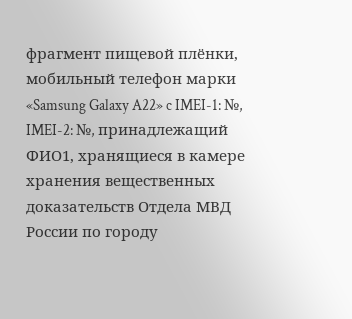фрагмент пищевой плёнки, мобильный телефон марки «Samsung Galaxy A22» c IMEI-1: №, IMEI-2: №, принадлежащий ФИО1, хранящиеся в камере хранения вещественных доказательств Отдела МВД России по городу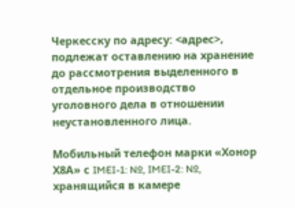Черкесску по адресу: <адрес>, подлежат оставлению на хранение до рассмотрения выделенного в отдельное производство уголовного дела в отношении неустановленного лица.

Мобильный телефон марки «Хонор Х8А» с IMEI-1: №, IMEI-2: №, хранящийся в камере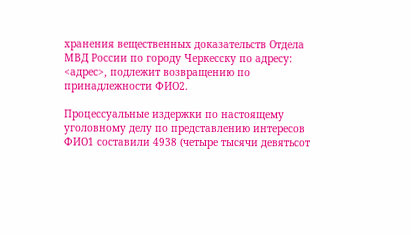хранения вещественных доказательств Отдела МВД России по городу Черкесску по адресу: <адрес>, подлежит возвращению по принадлежности ФИО2.

Процессуальные издержки по настоящему уголовному делу по представлению интересов ФИО1 составили 4938 (четыре тысячи девятьсот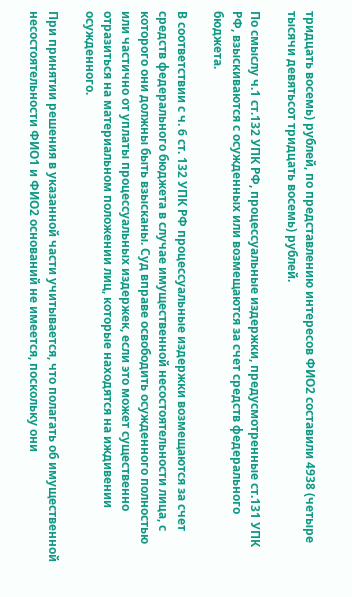тридцать восемь) рублей, по представлению интересов ФИО2 составили 4938 (четыре тысячи девятьсот тридцать восемь) рублей.

По смыслу ч.1 ст.132 УПК РФ, процессуальные издержки, предусмотренные ст.131 УПК РФ, взыскиваются с осужденных или возмещаются за счет средств федерального бюджета.

В соответствии с ч. 6 ст. 132 УПК РФ процессуальные издержки возмещаются за счет средств федерального бюджета в случае имущественной несостоятельности лица, с которого они должны быть взысканы. Суд вправе освободить осужденного полностью или частично от уплаты процессуальных издержек, если это может существенно отразиться на материальном положении лиц, которые находятся на иждивении осужденного.

При принятии решения в указанной части учитывается, что полагать об имущественной несостоятельности ФИО1 и ФИО2 оснований не имеется, поскольку они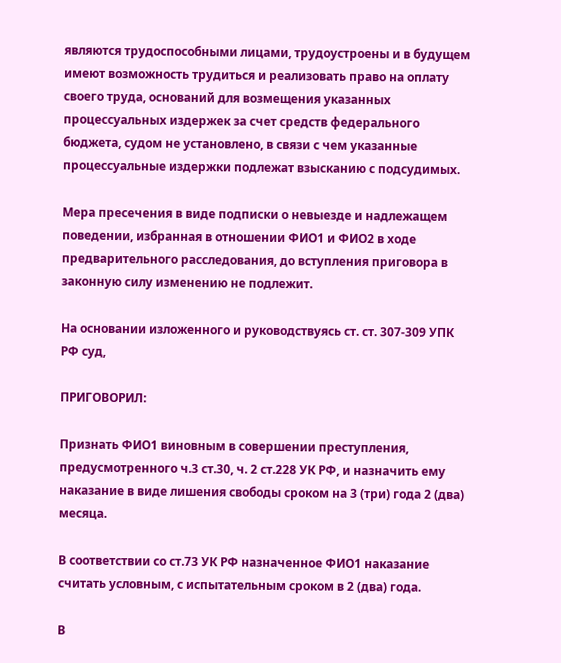являются трудоспособными лицами, трудоустроены и в будущем имеют возможность трудиться и реализовать право на оплату своего труда, оснований для возмещения указанных процессуальных издержек за счет средств федерального бюджета, судом не установлено, в связи с чем указанные процессуальные издержки подлежат взысканию с подсудимых.

Мера пресечения в виде подписки о невыезде и надлежащем поведении, избранная в отношении ФИО1 и ФИО2 в ходе предварительного расследования, до вступления приговора в законную силу изменению не подлежит.

На основании изложенного и руководствуясь ст. ст. 307-309 УПК РФ суд,

ПРИГОВОРИЛ:

Признать ФИО1 виновным в совершении преступления, предусмотренного ч.3 ст.30, ч. 2 ст.228 УК РФ, и назначить ему наказание в виде лишения свободы сроком на 3 (три) года 2 (два) месяца.

В соответствии со ст.73 УК РФ назначенное ФИО1 наказание считать условным, с испытательным сроком в 2 (два) года.

В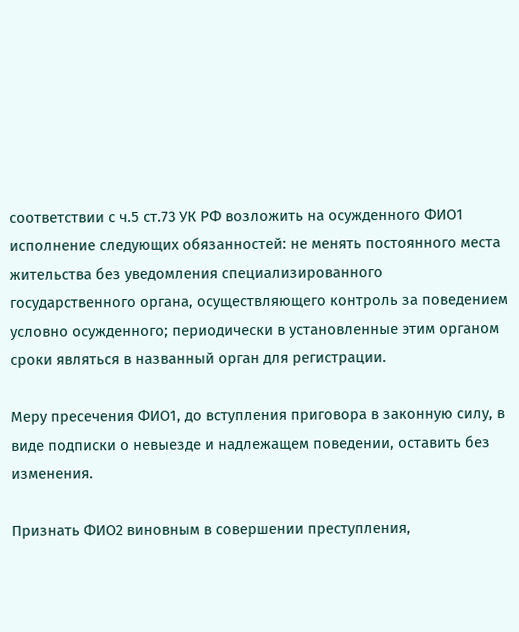соответствии с ч.5 ст.73 УК РФ возложить на осужденного ФИО1 исполнение следующих обязанностей: не менять постоянного места жительства без уведомления специализированного государственного органа, осуществляющего контроль за поведением условно осужденного; периодически в установленные этим органом сроки являться в названный орган для регистрации.

Меру пресечения ФИО1, до вступления приговора в законную силу, в виде подписки о невыезде и надлежащем поведении, оставить без изменения.

Признать ФИО2 виновным в совершении преступления,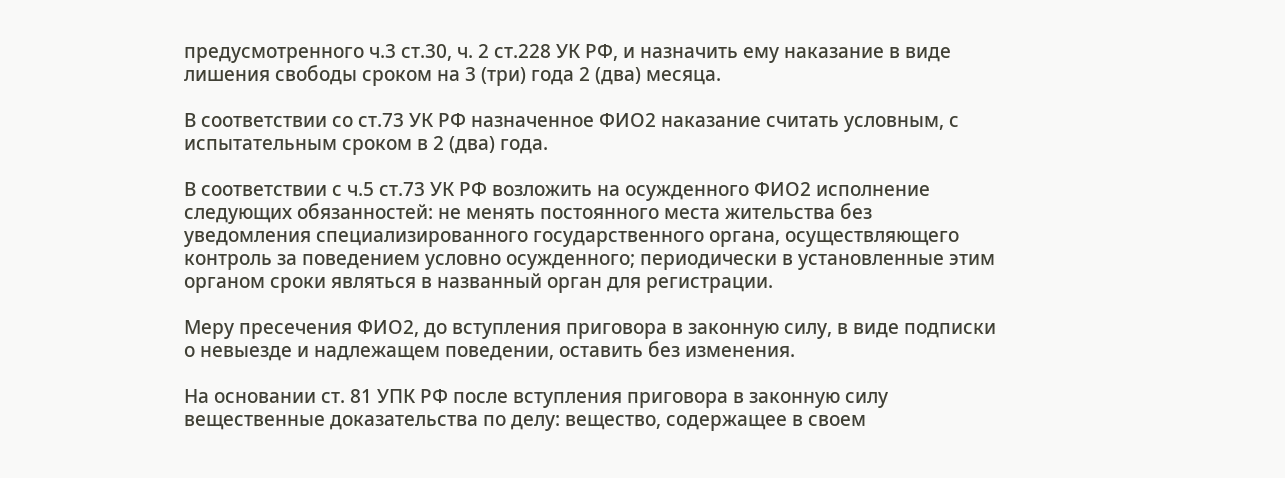предусмотренного ч.3 ст.30, ч. 2 ст.228 УК РФ, и назначить ему наказание в виде лишения свободы сроком на 3 (три) года 2 (два) месяца.

В соответствии со ст.73 УК РФ назначенное ФИО2 наказание считать условным, с испытательным сроком в 2 (два) года.

В соответствии с ч.5 ст.73 УК РФ возложить на осужденного ФИО2 исполнение следующих обязанностей: не менять постоянного места жительства без уведомления специализированного государственного органа, осуществляющего контроль за поведением условно осужденного; периодически в установленные этим органом сроки являться в названный орган для регистрации.

Меру пресечения ФИО2, до вступления приговора в законную силу, в виде подписки о невыезде и надлежащем поведении, оставить без изменения.

На основании ст. 81 УПК РФ после вступления приговора в законную силу вещественные доказательства по делу: вещество, содержащее в своем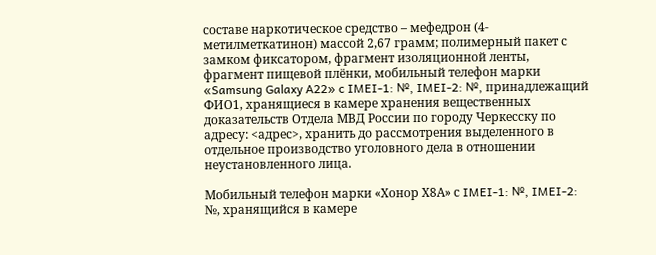составе наркотическое средство – мефедрон (4-метилметкатинон) массой 2,67 грамм; полимерный пакет с замком фиксатором, фрагмент изоляционной ленты, фрагмент пищевой плёнки, мобильный телефон марки «Samsung Galaxy A22» c IMEI-1: №, IMEI-2: №, принадлежащий ФИО1, хранящиеся в камере хранения вещественных доказательств Отдела МВД России по городу Черкесску по адресу: <адрес>, хранить до рассмотрения выделенного в отдельное производство уголовного дела в отношении неустановленного лица.

Мобильный телефон марки «Хонор Х8А» с IMEI-1: №, IMEI-2: №, хранящийся в камере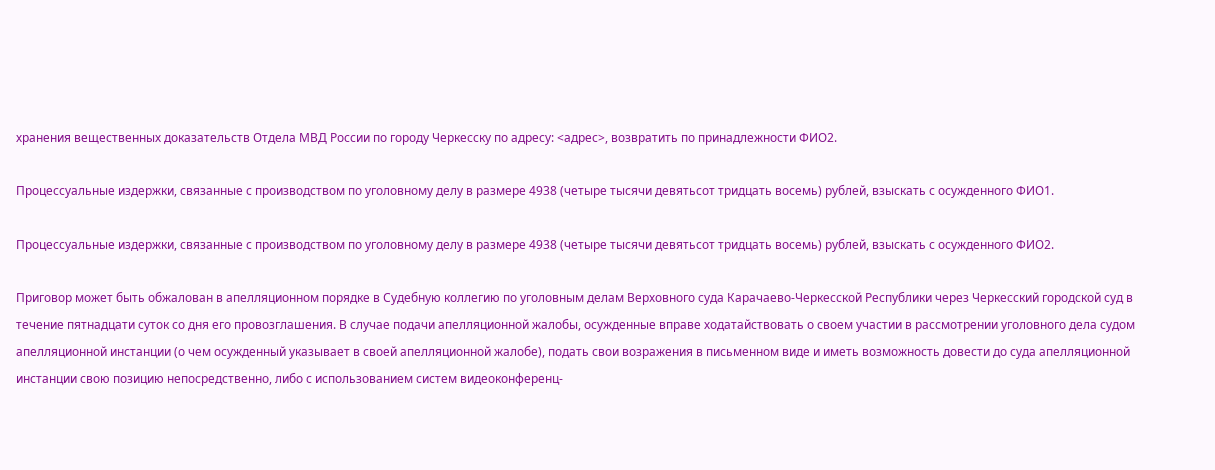хранения вещественных доказательств Отдела МВД России по городу Черкесску по адресу: <адрес>, возвратить по принадлежности ФИО2.

Процессуальные издержки, связанные с производством по уголовному делу в размере 4938 (четыре тысячи девятьсот тридцать восемь) рублей, взыскать с осужденного ФИО1.

Процессуальные издержки, связанные с производством по уголовному делу в размере 4938 (четыре тысячи девятьсот тридцать восемь) рублей, взыскать с осужденного ФИО2.

Приговор может быть обжалован в апелляционном порядке в Судебную коллегию по уголовным делам Верховного суда Карачаево-Черкесской Республики через Черкесский городской суд в течение пятнадцати суток со дня его провозглашения. В случае подачи апелляционной жалобы, осужденные вправе ходатайствовать о своем участии в рассмотрении уголовного дела судом апелляционной инстанции (о чем осужденный указывает в своей апелляционной жалобе), подать свои возражения в письменном виде и иметь возможность довести до суда апелляционной инстанции свою позицию непосредственно, либо с использованием систем видеоконференц-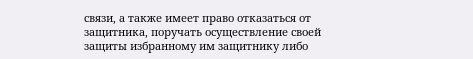связи, а также имеет право отказаться от защитника, поручать осуществление своей защиты избранному им защитнику либо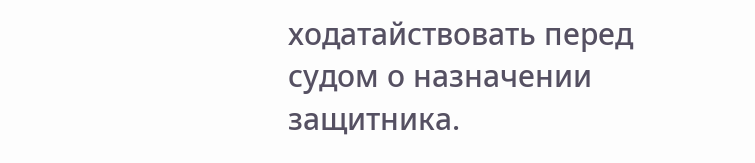ходатайствовать перед судом о назначении защитника.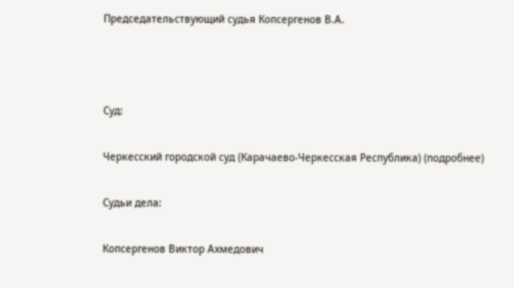Председательствующий судья Копсергенов В.А.



Суд:

Черкесский городской суд (Карачаево-Черкесская Республика) (подробнее)

Судьи дела:

Копсергенов Виктор Ахмедович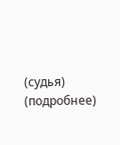(судья) (подробнее)